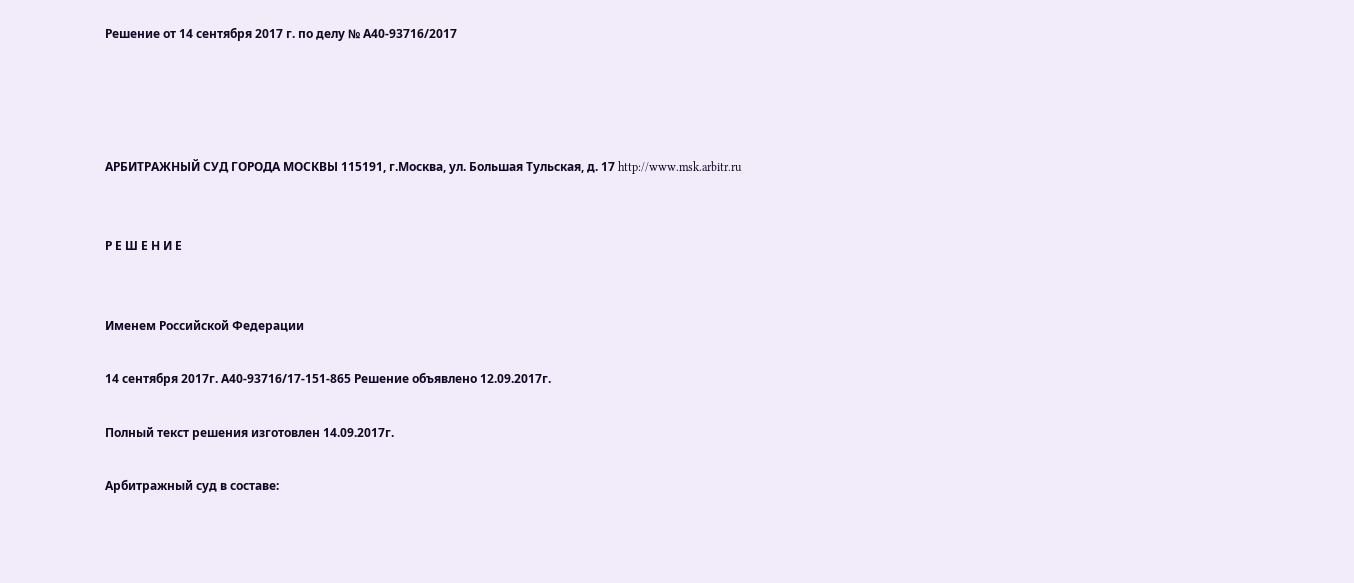Решение от 14 сентября 2017 г. по делу № А40-93716/2017




АРБИТРАЖНЫЙ СУД ГОРОДА МОСКВЫ 115191, г.Москва, ул. Большая Тульская, д. 17 http://www.msk.arbitr.ru


Р Е Ш Е Н И Е


Именем Российской Федерации

14 сентября 2017г. А40-93716/17-151-865 Решение объявлено 12.09.2017г.

Полный текст решения изготовлен 14.09.2017г.

Арбитражный суд в составе: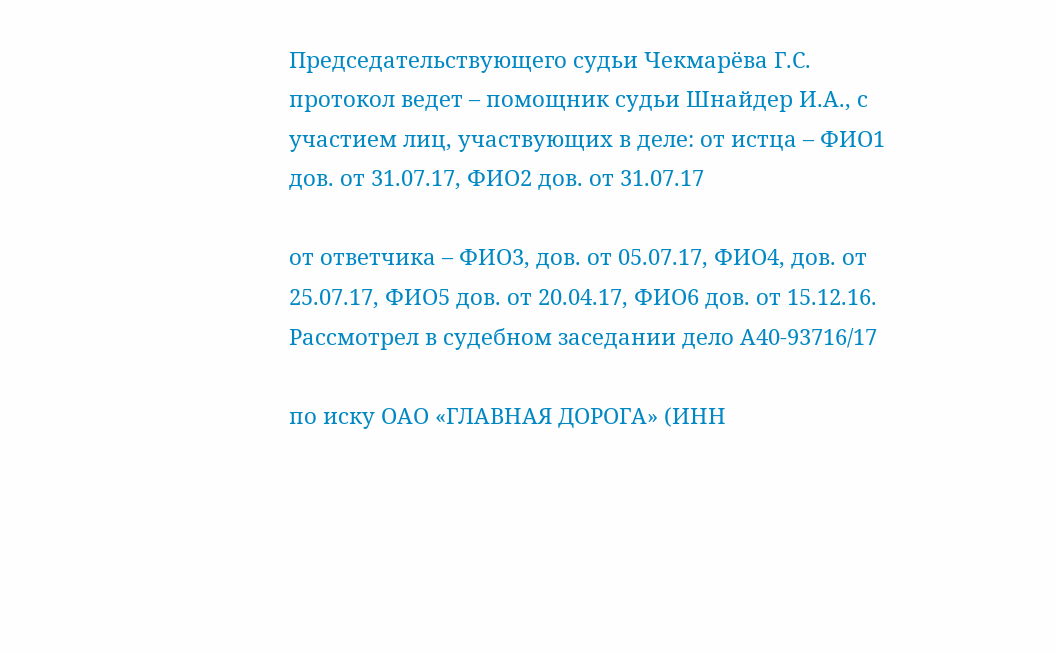Председательствующего судьи Чекмарёва Г.С. протокол ведет – помощник судьи Шнайдер И.А., с участием лиц, участвующих в деле: от истца – ФИО1 дов. от 31.07.17, ФИО2 дов. от 31.07.17

от ответчика – ФИО3, дов. от 05.07.17, ФИО4, дов. от 25.07.17, ФИО5 дов. от 20.04.17, ФИО6 дов. от 15.12.16. Рассмотрел в судебном заседании дело А40-93716/17

по иску ОАО «ГЛАВНАЯ ДОРОГА» (ИНН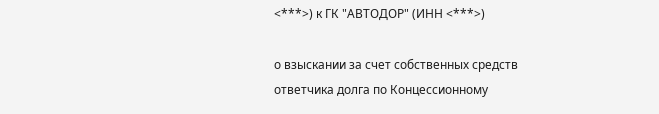<***>) к ГК "АВТОДОР" (ИНН <***>)

о взыскании за счет собственных средств ответчика долга по Концессионному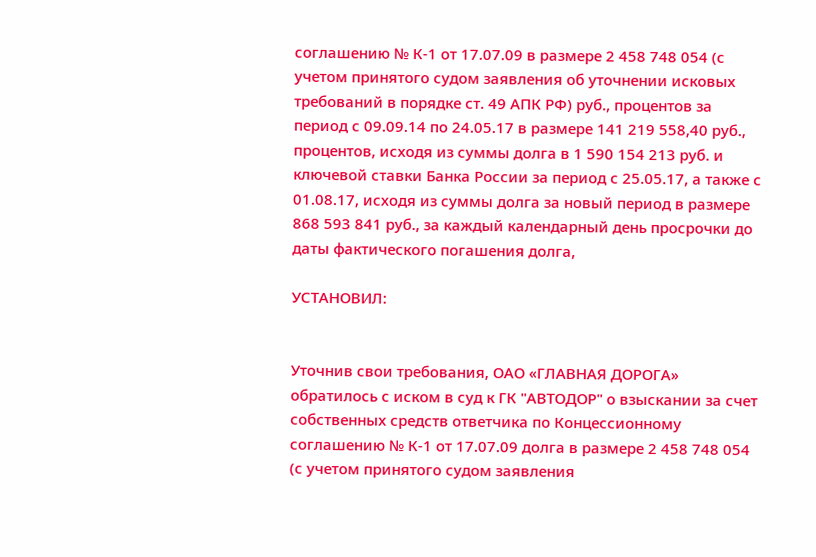соглашению № К-1 от 17.07.09 в размере 2 458 748 054 (с учетом принятого судом заявления об уточнении исковых требований в порядке ст. 49 АПК РФ) руб., процентов за период с 09.09.14 по 24.05.17 в размере 141 219 558,40 руб., процентов, исходя из суммы долга в 1 590 154 213 руб. и ключевой ставки Банка России за период с 25.05.17, а также с 01.08.17, исходя из суммы долга за новый период в размере 868 593 841 руб., за каждый календарный день просрочки до даты фактического погашения долга,

УСТАНОВИЛ:


Уточнив свои требования, ОАО «ГЛАВНАЯ ДОРОГА» обратилось с иском в суд к ГК "АВТОДОР" о взыскании за счет собственных средств ответчика по Концессионному соглашению № К-1 от 17.07.09 долга в размере 2 458 748 054 (с учетом принятого судом заявления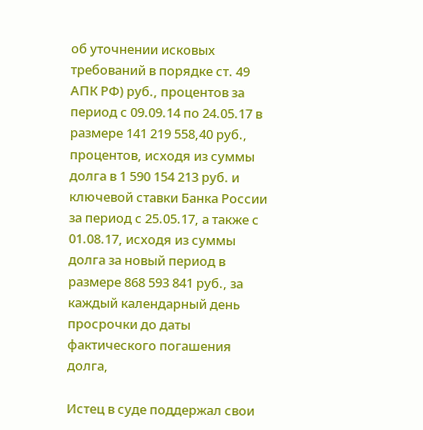об уточнении исковых требований в порядке ст. 49 АПК РФ) руб., процентов за период с 09.09.14 по 24.05.17 в размере 141 219 558,40 руб., процентов, исходя из суммы долга в 1 590 154 213 руб. и ключевой ставки Банка России за период с 25.05.17, а также с 01.08.17, исходя из суммы долга за новый период в размере 868 593 841 руб., за каждый календарный день просрочки до даты фактического погашения долга,

Истец в суде поддержал свои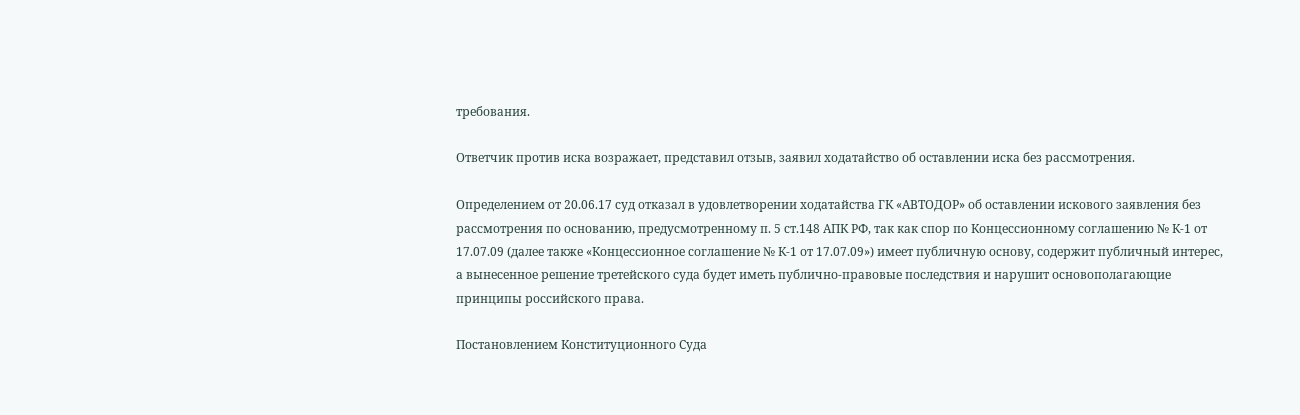требования.

Ответчик против иска возражает, представил отзыв, заявил ходатайство об оставлении иска без рассмотрения.

Определением от 20.06.17 суд отказал в удовлетворении ходатайства ГК «АВТОДОР» об оставлении искового заявления без рассмотрения по основанию, предусмотренному п. 5 ст.148 АПК РФ, так как спор по Концессионному соглашению № К-1 от 17.07.09 (далее также «Концессионное соглашение № К-1 от 17.07.09») имеет публичную основу, содержит публичный интерес, а вынесенное решение третейского суда будет иметь публично-правовые последствия и нарушит основополагающие принципы российского права.

Постановлением Конституционного Суда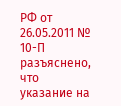РФ от 26.05.2011 № 10-П разъяснено, что указание на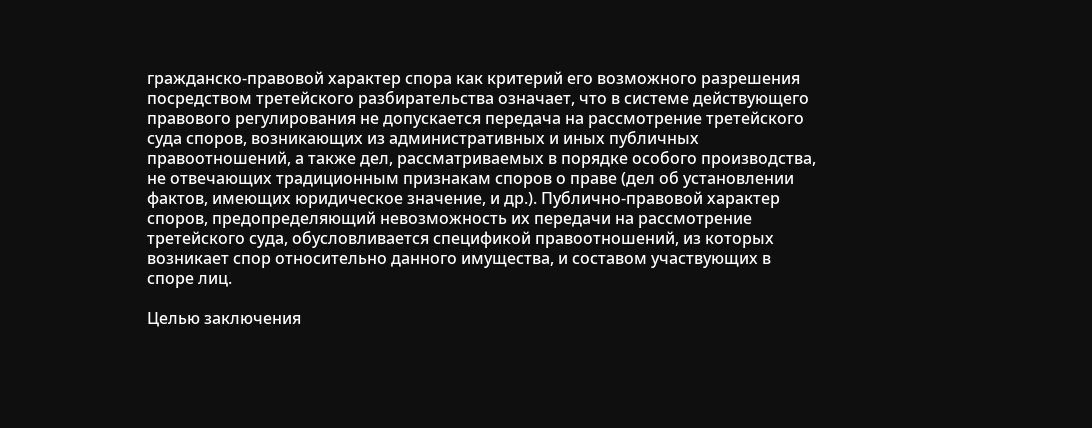гражданско-правовой характер спора как критерий его возможного разрешения посредством третейского разбирательства означает, что в системе действующего правового регулирования не допускается передача на рассмотрение третейского суда споров, возникающих из административных и иных публичных правоотношений, а также дел, рассматриваемых в порядке особого производства, не отвечающих традиционным признакам споров о праве (дел об установлении фактов, имеющих юридическое значение, и др.). Публично-правовой характер споров, предопределяющий невозможность их передачи на рассмотрение третейского суда, обусловливается спецификой правоотношений, из которых возникает спор относительно данного имущества, и составом участвующих в споре лиц.

Целью заключения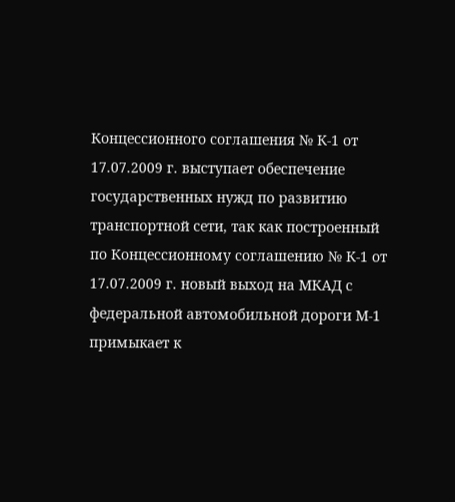Концессионного соглашения № К-1 от 17.07.2009 г. выступает обеспечение государственных нужд по развитию транспортной сети, так как построенный по Концессионному соглашению № К-1 от 17.07.2009 г. новый выход на МКАД с федеральной автомобильной дороги М-1 примыкает к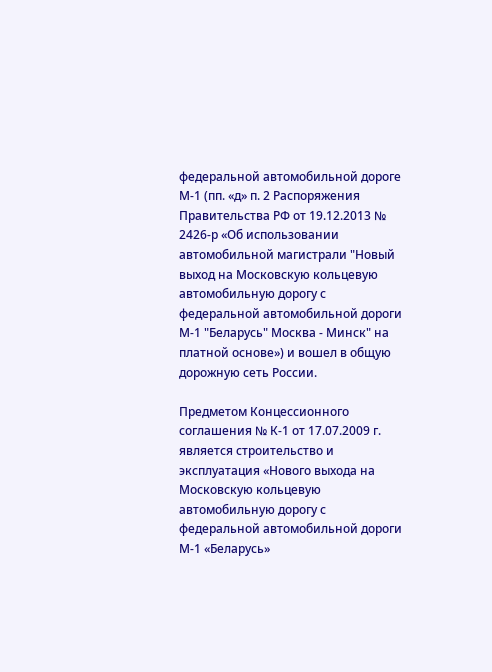федеральной автомобильной дороге М-1 (пп. «д» п. 2 Распоряжения Правительства РФ от 19.12.2013 № 2426-р «Об использовании автомобильной магистрали "Новый выход на Московскую кольцевую автомобильную дорогу с федеральной автомобильной дороги М-1 "Беларусь" Москва - Минск" на платной основе») и вошел в общую дорожную сеть России.

Предметом Концессионного соглашения № К-1 от 17.07.2009 г. является строительство и эксплуатация «Нового выхода на Московскую кольцевую автомобильную дорогу с федеральной автомобильной дороги М-1 «Беларусь»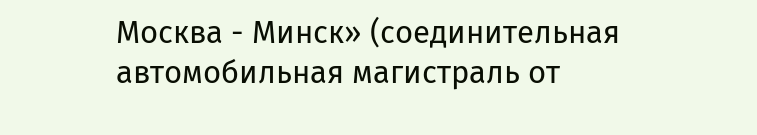Москва - Минск» (соединительная автомобильная магистраль от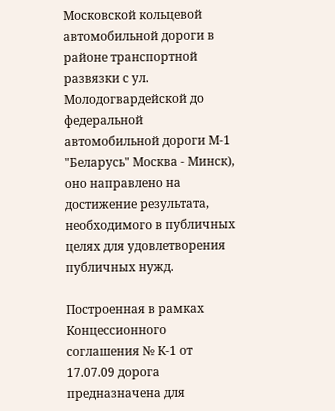Московской кольцевой автомобильной дороги в районе транспортной развязки с ул. Молодогвардейской до федеральной автомобильной дороги М-1 "Беларусь" Москва - Минск), оно направлено на достижение результата, необходимого в публичных целях для удовлетворения публичных нужд.

Построенная в рамках Концессионного соглашения № К-1 от 17.07.09 дорога предназначена для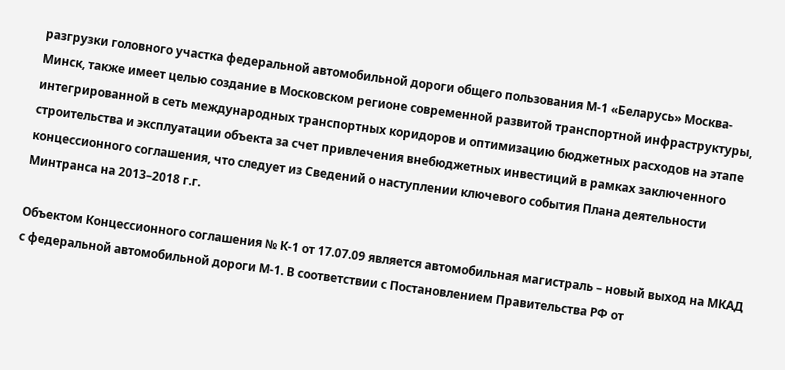разгрузки головного участка федеральной автомобильной дороги общего пользования М-1 «Беларусь» Москва-Минск, также имеет целью создание в Московском регионе современной развитой транспортной инфраструктуры, интегрированной в сеть международных транспортных коридоров и оптимизацию бюджетных расходов на этапе строительства и эксплуатации объекта за счет привлечения внебюджетных инвестиций в рамках заключенного концессионного соглашения, что следует из Сведений о наступлении ключевого события Плана деятельности Минтранса на 2013–2018 г.г.

Объектом Концессионного соглашения № К-1 от 17.07.09 является автомобильная магистраль – новый выход на МКАД с федеральной автомобильной дороги М-1. В соответствии с Постановлением Правительства РФ от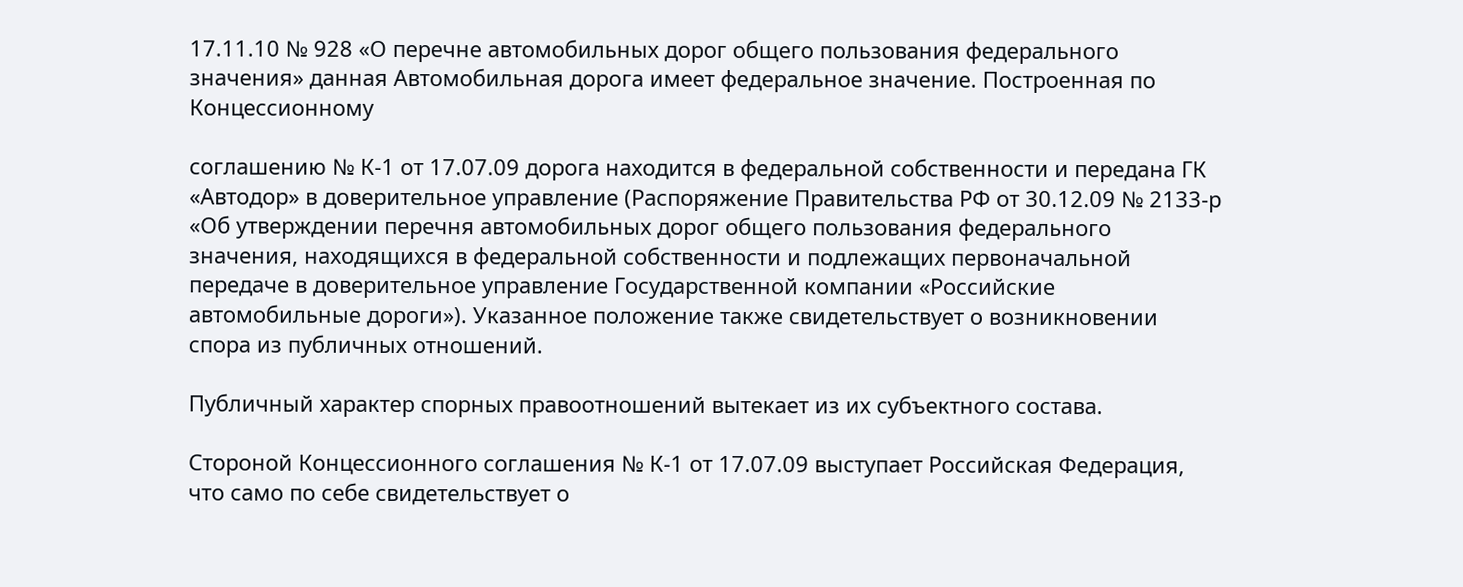17.11.10 № 928 «О перечне автомобильных дорог общего пользования федерального значения» данная Автомобильная дорога имеет федеральное значение. Построенная по Концессионному

соглашению № К-1 от 17.07.09 дорога находится в федеральной собственности и передана ГК «Автодор» в доверительное управление (Распоряжение Правительства РФ от 30.12.09 № 2133-р «Об утверждении перечня автомобильных дорог общего пользования федерального значения, находящихся в федеральной собственности и подлежащих первоначальной передаче в доверительное управление Государственной компании «Российские автомобильные дороги»). Указанное положение также свидетельствует о возникновении спора из публичных отношений.

Публичный характер спорных правоотношений вытекает из их субъектного состава.

Стороной Концессионного соглашения № К-1 от 17.07.09 выступает Российская Федерация, что само по себе свидетельствует о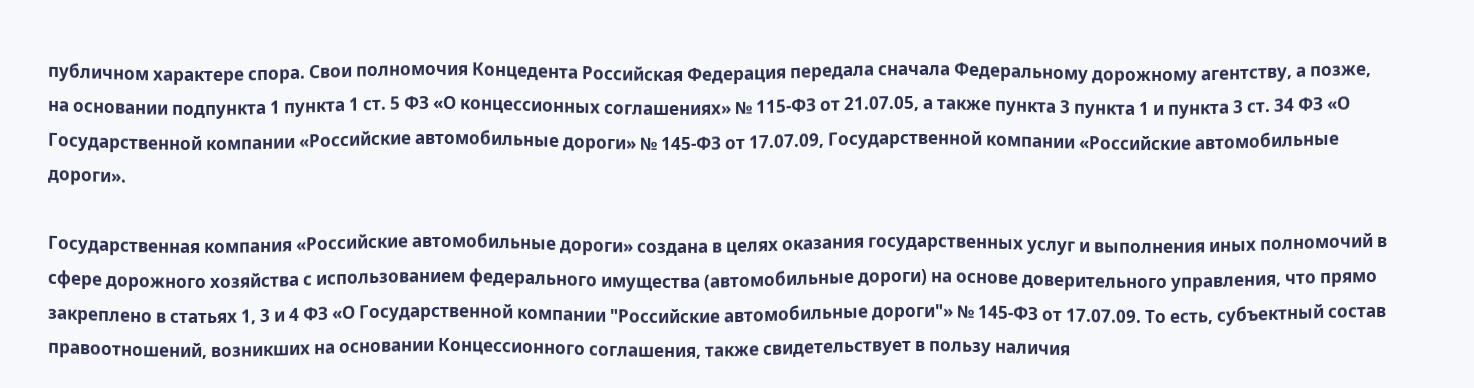публичном характере спора. Свои полномочия Концедента Российская Федерация передала сначала Федеральному дорожному агентству, а позже, на основании подпункта 1 пункта 1 ст. 5 ФЗ «О концессионных соглашениях» № 115-ФЗ от 21.07.05, а также пункта 3 пункта 1 и пункта 3 ст. 34 ФЗ «О Государственной компании «Российские автомобильные дороги» № 145-ФЗ от 17.07.09, Государственной компании «Российские автомобильные дороги».

Государственная компания «Российские автомобильные дороги» создана в целях оказания государственных услуг и выполнения иных полномочий в сфере дорожного хозяйства с использованием федерального имущества (автомобильные дороги) на основе доверительного управления, что прямо закреплено в статьях 1, 3 и 4 ФЗ «О Государственной компании "Российские автомобильные дороги"» № 145-ФЗ от 17.07.09. То есть, субъектный состав правоотношений, возникших на основании Концессионного соглашения, также свидетельствует в пользу наличия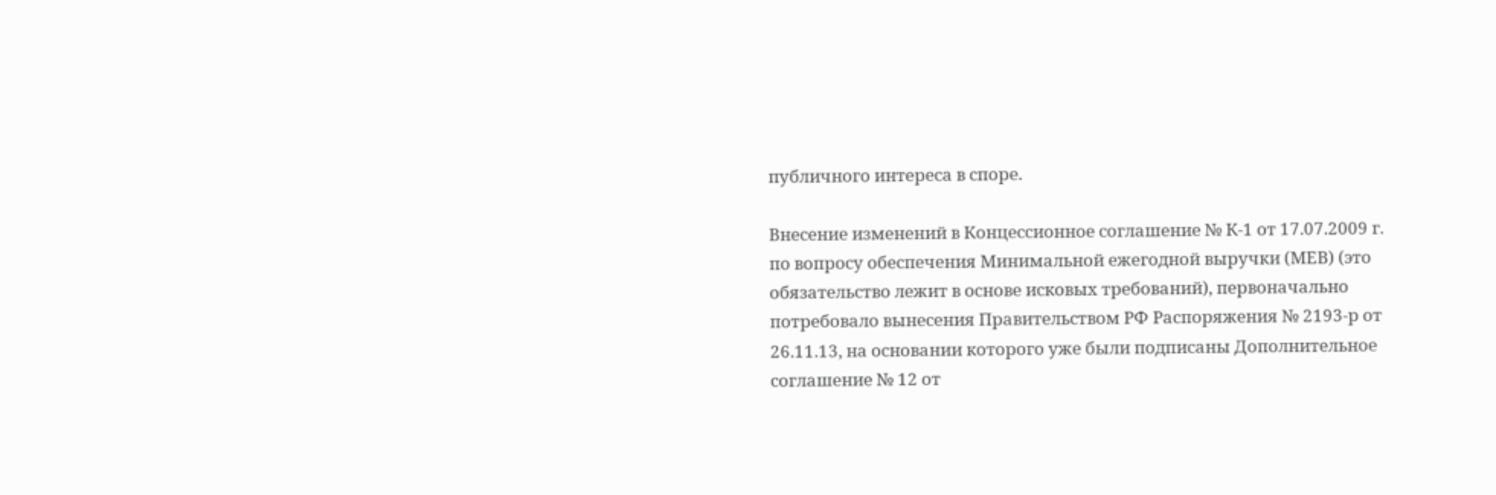публичного интереса в споре.

Внесение изменений в Концессионное соглашение № К-1 от 17.07.2009 г. по вопросу обеспечения Минимальной ежегодной выручки (МЕВ) (это обязательство лежит в основе исковых требований), первоначально потребовало вынесения Правительством РФ Распоряжения № 2193-р от 26.11.13, на основании которого уже были подписаны Дополнительное соглашение № 12 от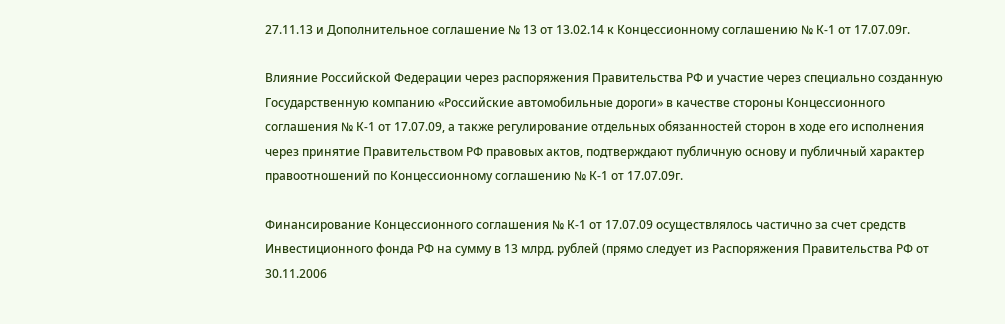27.11.13 и Дополнительное соглашение № 13 от 13.02.14 к Концессионному соглашению № К-1 от 17.07.09г.

Влияние Российской Федерации через распоряжения Правительства РФ и участие через специально созданную Государственную компанию «Российские автомобильные дороги» в качестве стороны Концессионного соглашения № К-1 от 17.07.09, а также регулирование отдельных обязанностей сторон в ходе его исполнения через принятие Правительством РФ правовых актов, подтверждают публичную основу и публичный характер правоотношений по Концессионному соглашению № К-1 от 17.07.09г.

Финансирование Концессионного соглашения № К-1 от 17.07.09 осуществлялось частично за счет средств Инвестиционного фонда РФ на сумму в 13 млрд. рублей (прямо следует из Распоряжения Правительства РФ от 30.11.2006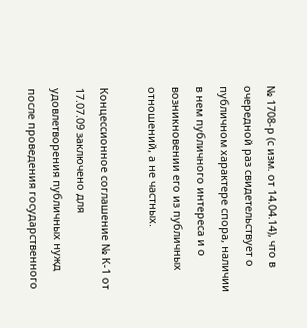№ 1708-р (с изм. от 14.04.14), что в очередной раз свидетельствует о публичном характере спора, наличии в нем публичного интереса и о возникновении его из публичных отношений, а не частных.

Концессионное соглашение № К-1 от 17.07.09 заключено для удовлетворения публичных нужд после проведения государственного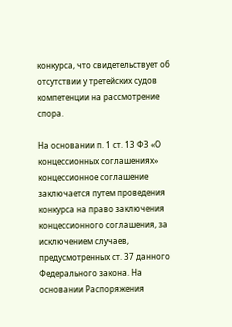конкурса, что свидетельствует об отсутствии у третейских судов компетенции на рассмотрение спора.

На основании п. 1 ст. 13 ФЗ «О концессионных соглашениях» концессионное соглашение заключается путем проведения конкурса на право заключения концессионного соглашения, за исключением случаев, предусмотренных ст. 37 данного Федерального закона. На основании Распоряжения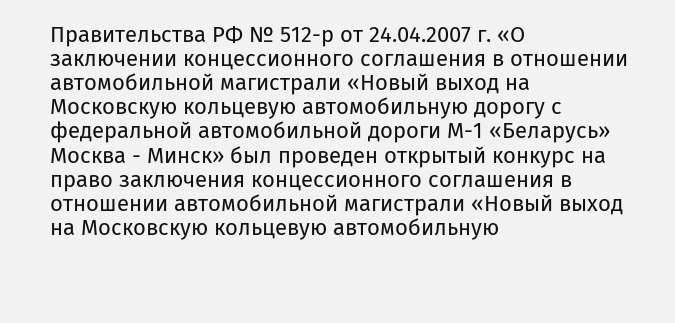Правительства РФ № 512-р от 24.04.2007 г. «О заключении концессионного соглашения в отношении автомобильной магистрали «Новый выход на Московскую кольцевую автомобильную дорогу с федеральной автомобильной дороги М-1 «Беларусь» Москва - Минск» был проведен открытый конкурс на право заключения концессионного соглашения в отношении автомобильной магистрали «Новый выход на Московскую кольцевую автомобильную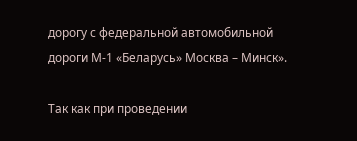дорогу с федеральной автомобильной дороги М-1 «Беларусь» Москва – Минск».

Так как при проведении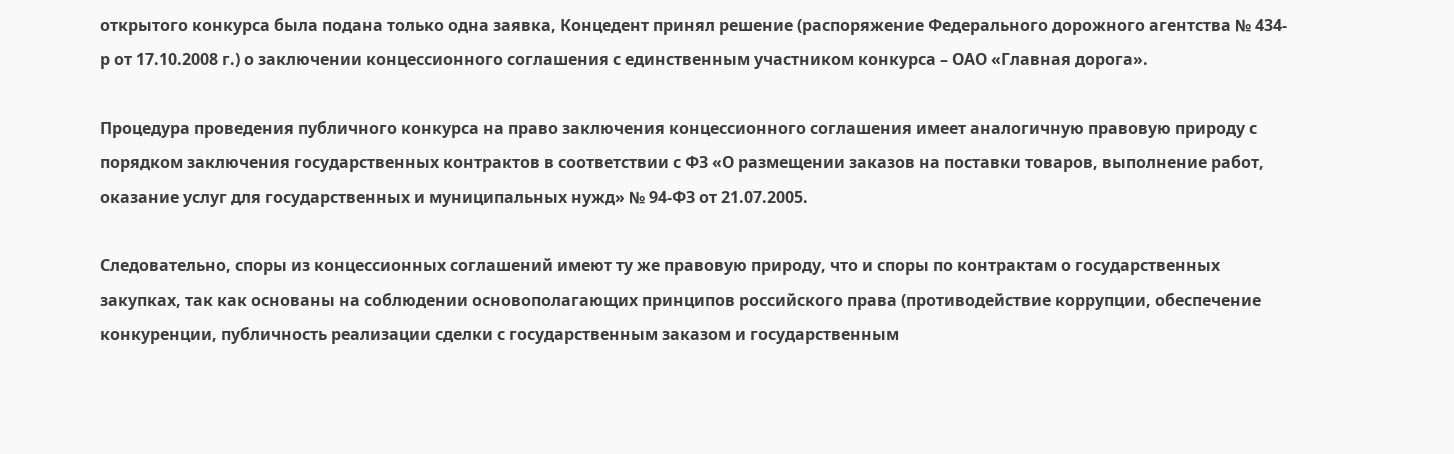открытого конкурса была подана только одна заявка, Концедент принял решение (распоряжение Федерального дорожного агентства № 434-р от 17.10.2008 г.) о заключении концессионного соглашения с единственным участником конкурса – ОАО «Главная дорога».

Процедура проведения публичного конкурса на право заключения концессионного соглашения имеет аналогичную правовую природу с порядком заключения государственных контрактов в соответствии с ФЗ «О размещении заказов на поставки товаров, выполнение работ, оказание услуг для государственных и муниципальных нужд» № 94-ФЗ от 21.07.2005.

Следовательно, споры из концессионных соглашений имеют ту же правовую природу, что и споры по контрактам о государственных закупках, так как основаны на соблюдении основополагающих принципов российского права (противодействие коррупции, обеспечение конкуренции, публичность реализации сделки с государственным заказом и государственным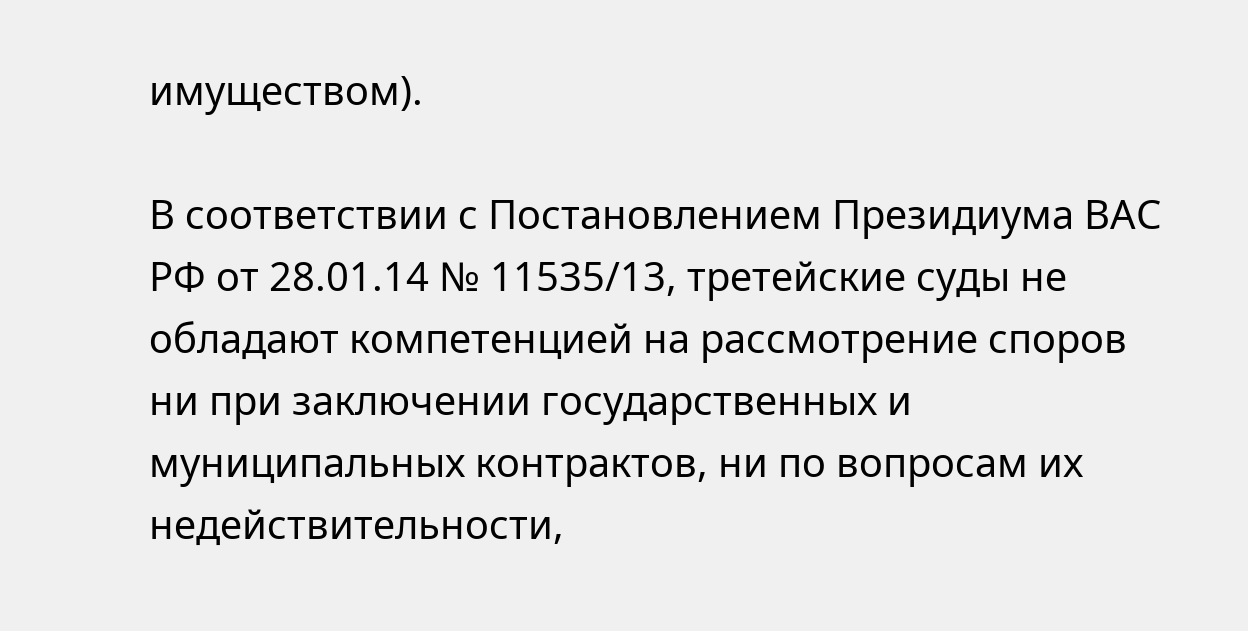имуществом).

В соответствии с Постановлением Президиума ВАС РФ от 28.01.14 № 11535/13, третейские суды не обладают компетенцией на рассмотрение споров ни при заключении государственных и муниципальных контрактов, ни по вопросам их недействительности,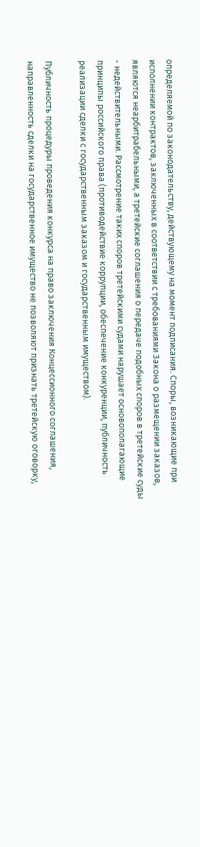определяемой по законодательству, действующему на момент подписания. Споры, возникающие при исполнении контрактов, заключенных в соответствии с требованиями Закона о размещении заказов, являются неарбитрабельными, а третейские соглашения о передаче подобных споров в третейские суды - недействительными. Рассмотрение таких споров третейскими судами нарушает основополагающие принципы российского права (противодействие коррупции, обеспечение конкуренции, публичность реализации сделки с государственным заказом и государственным имуществом).

Публичность процедуры проведения конкурса на право заключения Концессионного соглашения, направленность сделки на государственное имущество не позволяют признать третейскую оговорку,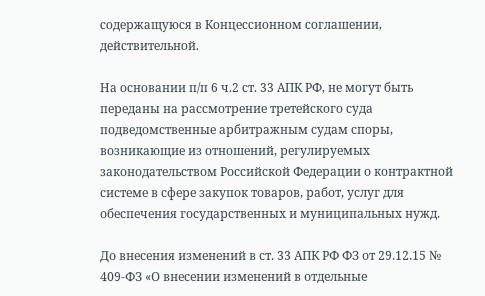содержащуюся в Концессионном соглашении, действительной.

На основании п/п 6 ч.2 ст. 33 АПК РФ, не могут быть переданы на рассмотрение третейского суда подведомственные арбитражным судам споры, возникающие из отношений, регулируемых законодательством Российской Федерации о контрактной системе в сфере закупок товаров, работ, услуг для обеспечения государственных и муниципальных нужд.

До внесения изменений в ст. 33 АПК РФ ФЗ от 29.12.15 № 409-ФЗ «О внесении изменений в отдельные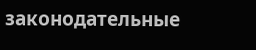законодательные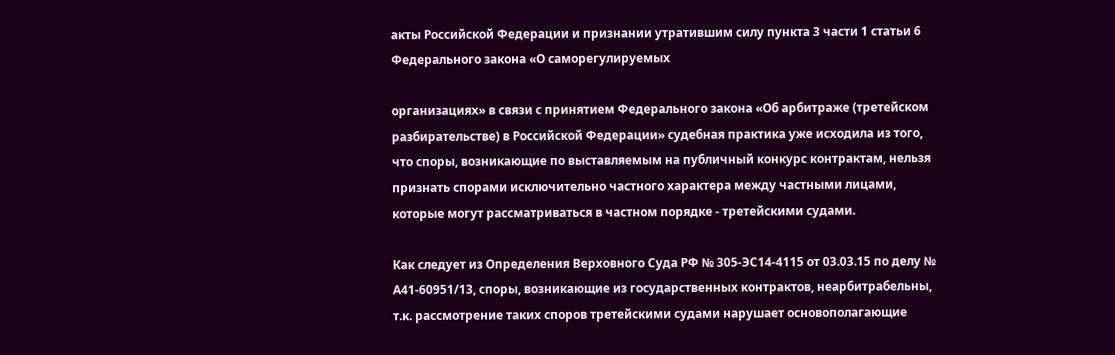акты Российской Федерации и признании утратившим силу пункта 3 части 1 статьи 6 Федерального закона «О саморегулируемых

организациях» в связи с принятием Федерального закона «Об арбитраже (третейском разбирательстве) в Российской Федерации» судебная практика уже исходила из того, что споры, возникающие по выставляемым на публичный конкурс контрактам, нельзя признать спорами исключительно частного характера между частными лицами, которые могут рассматриваться в частном порядке - третейскими судами.

Как следует из Определения Верховного Суда РФ № 305-ЭС14-4115 от 03.03.15 по делу № А41-60951/13, споры, возникающие из государственных контрактов, неарбитрабельны, т.к. рассмотрение таких споров третейскими судами нарушает основополагающие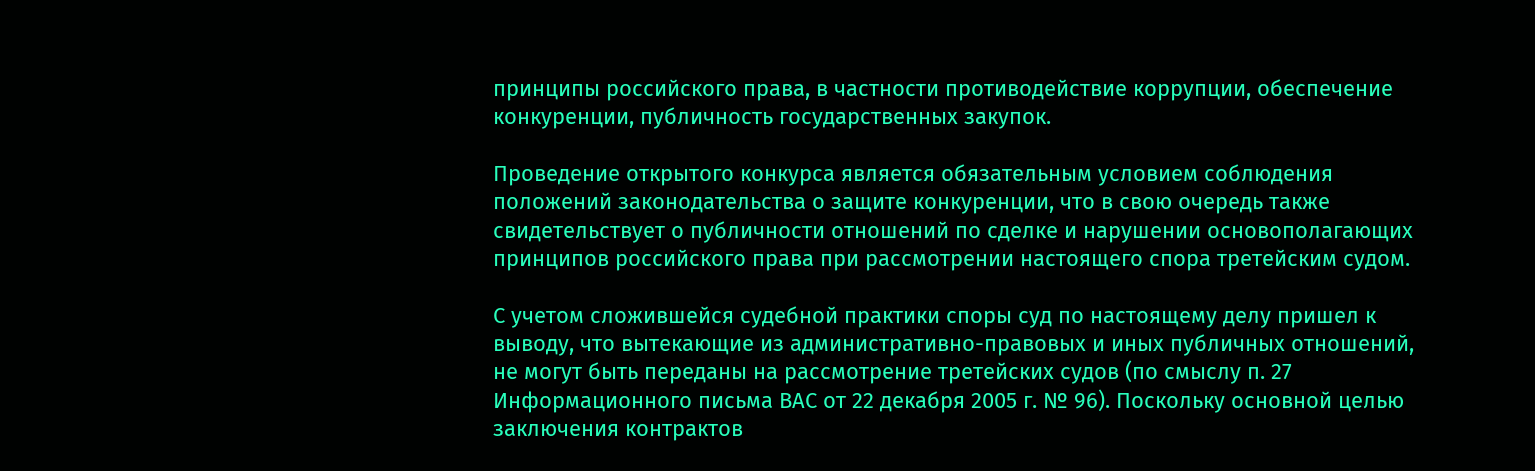принципы российского права, в частности противодействие коррупции, обеспечение конкуренции, публичность государственных закупок.

Проведение открытого конкурса является обязательным условием соблюдения положений законодательства о защите конкуренции, что в свою очередь также свидетельствует о публичности отношений по сделке и нарушении основополагающих принципов российского права при рассмотрении настоящего спора третейским судом.

С учетом сложившейся судебной практики споры суд по настоящему делу пришел к выводу, что вытекающие из административно-правовых и иных публичных отношений, не могут быть переданы на рассмотрение третейских судов (по смыслу п. 27 Информационного письма ВАС от 22 декабря 2005 г. № 96). Поскольку основной целью заключения контрактов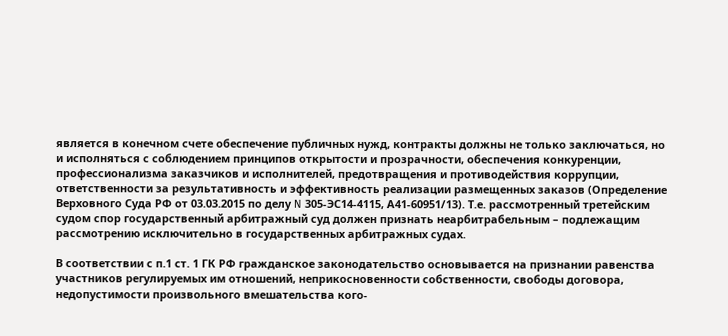является в конечном счете обеспечение публичных нужд, контракты должны не только заключаться, но и исполняться с соблюдением принципов открытости и прозрачности, обеспечения конкуренции, профессионализма заказчиков и исполнителей, предотвращения и противодействия коррупции, ответственности за результативность и эффективность реализации размещенных заказов (Определение Верховного Суда РФ от 03.03.2015 по делу N 305-ЭС14-4115, А41-60951/13). Т.е. рассмотренный третейским судом спор государственный арбитражный суд должен признать неарбитрабельным – подлежащим рассмотрению исключительно в государственных арбитражных судах.

В соответствии с п.1 ст. 1 ГК РФ гражданское законодательство основывается на признании равенства участников регулируемых им отношений, неприкосновенности собственности, свободы договора, недопустимости произвольного вмешательства кого-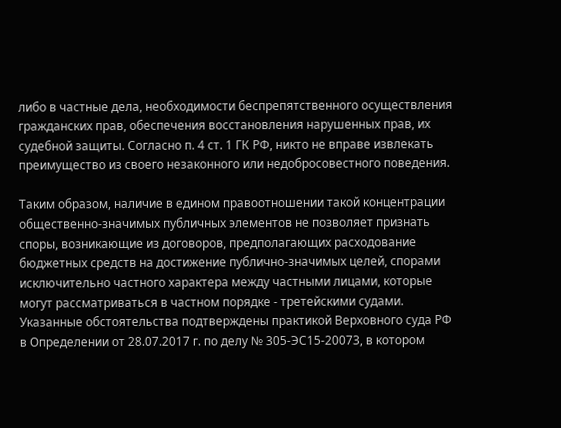либо в частные дела, необходимости беспрепятственного осуществления гражданских прав, обеспечения восстановления нарушенных прав, их судебной защиты. Согласно п. 4 ст. 1 ГК РФ, никто не вправе извлекать преимущество из своего незаконного или недобросовестного поведения.

Таким образом, наличие в едином правоотношении такой концентрации общественно-значимых публичных элементов не позволяет признать споры, возникающие из договоров, предполагающих расходование бюджетных средств на достижение публично-значимых целей, спорами исключительно частного характера между частными лицами, которые могут рассматриваться в частном порядке - третейскими судами. Указанные обстоятельства подтверждены практикой Верховного суда РФ в Определении от 28.07.2017 г. по делу № 305-ЭС15-20073, в котором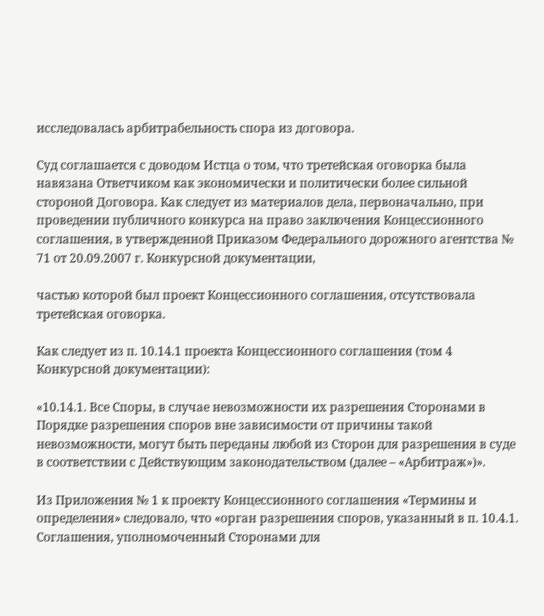исследовалась арбитрабельность спора из договора.

Суд соглашается с доводом Истца о том, что третейская оговорка была навязана Ответчиком как экономически и политически более сильной стороной Договора. Как следует из материалов дела, первоначально, при проведении публичного конкурса на право заключения Концессионного соглашения, в утвержденной Приказом Федерального дорожного агентства № 71 от 20.09.2007 г. Конкурсной документации,

частью которой был проект Концессионного соглашения, отсутствовала третейская оговорка.

Как следует из п. 10.14.1 проекта Концессионного соглашения (том 4 Конкурсной документации):

«10.14.1. Все Споры, в случае невозможности их разрешения Сторонами в Порядке разрешения споров вне зависимости от причины такой невозможности, могут быть переданы любой из Сторон для разрешения в суде в соответствии с Действующим законодательством (далее – «Арбитраж»)».

Из Приложения № 1 к проекту Концессионного соглашения «Термины и определения» следовало, что «орган разрешения споров, указанный в п. 10.4.1. Соглашения, уполномоченный Сторонами для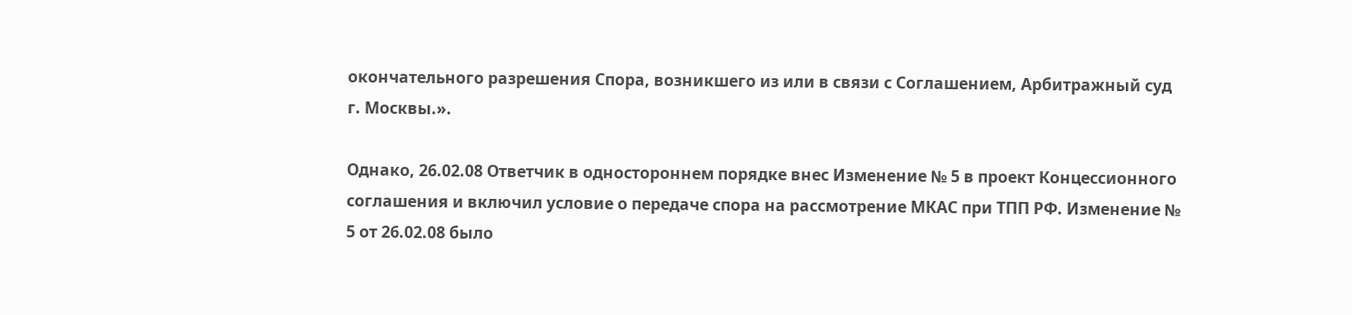окончательного разрешения Спора, возникшего из или в связи с Соглашением, Арбитражный суд г. Москвы.».

Однако, 26.02.08 Ответчик в одностороннем порядке внес Изменение № 5 в проект Концессионного соглашения и включил условие о передаче спора на рассмотрение МКАС при ТПП РФ. Изменение № 5 от 26.02.08 было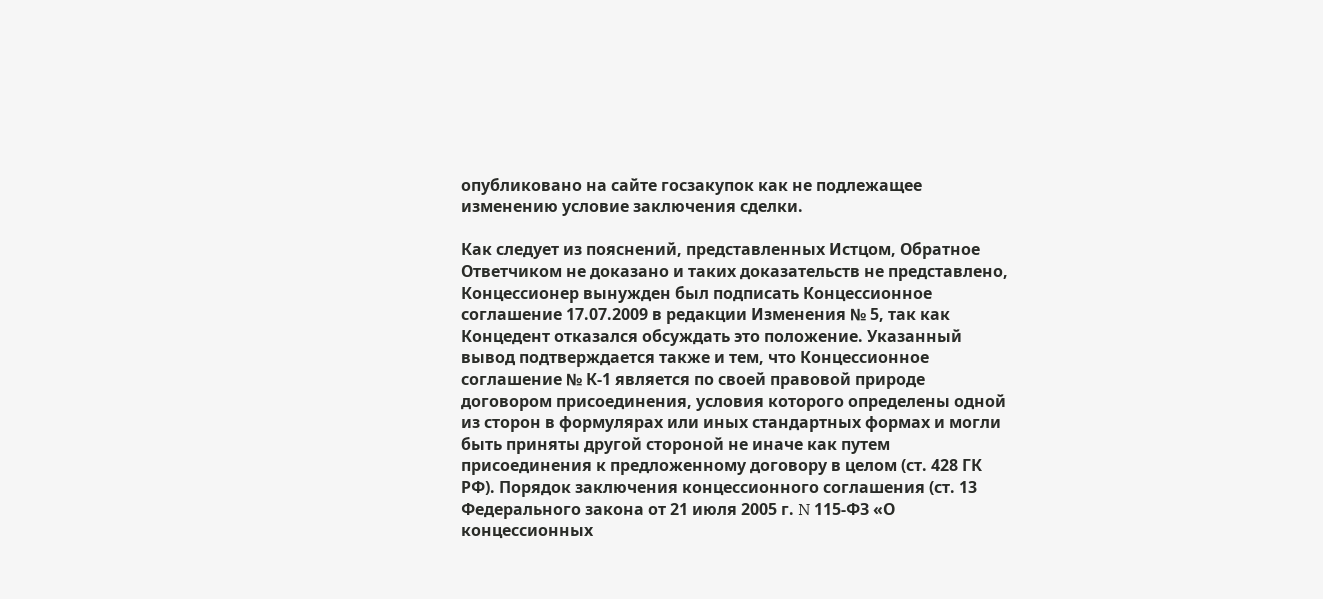опубликовано на сайте госзакупок как не подлежащее изменению условие заключения сделки.

Как следует из пояснений, представленных Истцом, Обратное Ответчиком не доказано и таких доказательств не представлено, Концессионер вынужден был подписать Концессионное соглашение 17.07.2009 в редакции Изменения № 5, так как Концедент отказался обсуждать это положение. Указанный вывод подтверждается также и тем, что Концессионное соглашение № К-1 является по своей правовой природе договором присоединения, условия которого определены одной из сторон в формулярах или иных стандартных формах и могли быть приняты другой стороной не иначе как путем присоединения к предложенному договору в целом (ст. 428 ГК РФ). Порядок заключения концессионного соглашения (ст. 13 Федерального закона от 21 июля 2005 г. N 115-ФЗ «О концессионных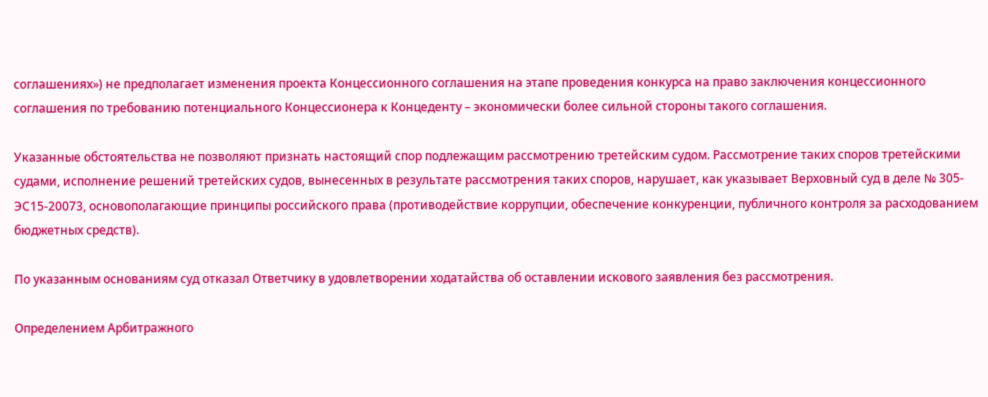соглашениях») не предполагает изменения проекта Концессионного соглашения на этапе проведения конкурса на право заключения концессионного соглашения по требованию потенциального Концессионера к Концеденту – экономически более сильной стороны такого соглашения.

Указанные обстоятельства не позволяют признать настоящий спор подлежащим рассмотрению третейским судом. Рассмотрение таких споров третейскими судами, исполнение решений третейских судов, вынесенных в результате рассмотрения таких споров, нарушает, как указывает Верховный суд в деле № 305-ЭС15-20073, основополагающие принципы российского права (противодействие коррупции, обеспечение конкуренции, публичного контроля за расходованием бюджетных средств).

По указанным основаниям суд отказал Ответчику в удовлетворении ходатайства об оставлении искового заявления без рассмотрения.

Определением Арбитражного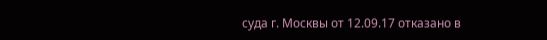суда г. Москвы от 12.09.17 отказано в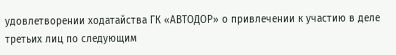удовлетворении ходатайства ГК «АВТОДОР» о привлечении к участию в деле третьих лиц по следующим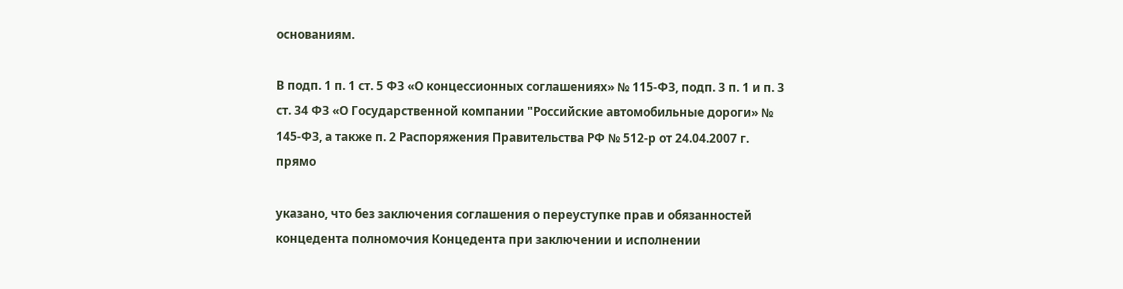основаниям.

В подп. 1 п. 1 ст. 5 ФЗ «О концессионных соглашениях» № 115-ФЗ, подп. 3 п. 1 и п. 3 ст. 34 ФЗ «О Государственной компании "Российские автомобильные дороги» № 145-ФЗ, а также п. 2 Распоряжения Правительства РФ № 512-р от 24.04.2007 г. прямо

указано, что без заключения соглашения о переуступке прав и обязанностей концедента полномочия Концедента при заключении и исполнении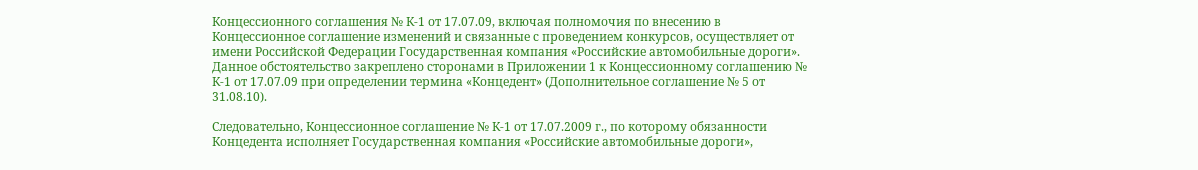Концессионного соглашения № К-1 от 17.07.09, включая полномочия по внесению в Концессионное соглашение изменений и связанные с проведением конкурсов, осуществляет от имени Российской Федерации Государственная компания «Российские автомобильные дороги». Данное обстоятельство закреплено сторонами в Приложении 1 к Концессионному соглашению № К-1 от 17.07.09 при определении термина «Концедент» (Дополнительное соглашение № 5 от 31.08.10).

Следовательно, Концессионное соглашение № К-1 от 17.07.2009 г., по которому обязанности Концедента исполняет Государственная компания «Российские автомобильные дороги»,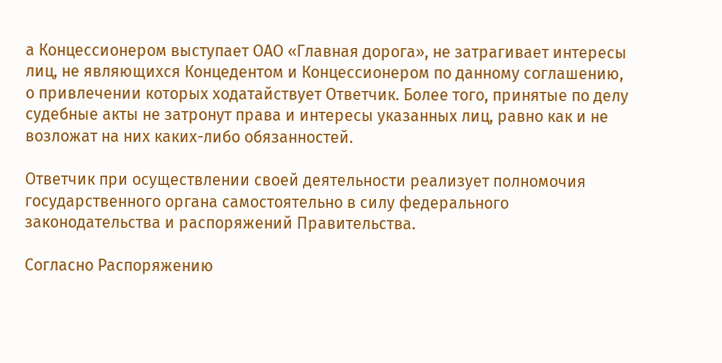а Концессионером выступает ОАО «Главная дорога», не затрагивает интересы лиц, не являющихся Концедентом и Концессионером по данному соглашению, о привлечении которых ходатайствует Ответчик. Более того, принятые по делу судебные акты не затронут права и интересы указанных лиц, равно как и не возложат на них каких-либо обязанностей.

Ответчик при осуществлении своей деятельности реализует полномочия государственного органа самостоятельно в силу федерального законодательства и распоряжений Правительства.

Согласно Распоряжению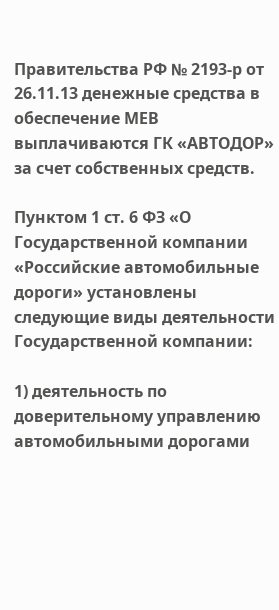Правительства РФ № 2193-р от 26.11.13 денежные средства в обеспечение МЕВ выплачиваются ГК «АВТОДОР» за счет собственных средств.

Пунктом 1 ст. 6 ФЗ «О Государственной компании «Российские автомобильные дороги» установлены следующие виды деятельности Государственной компании:

1) деятельность по доверительному управлению автомобильными дорогами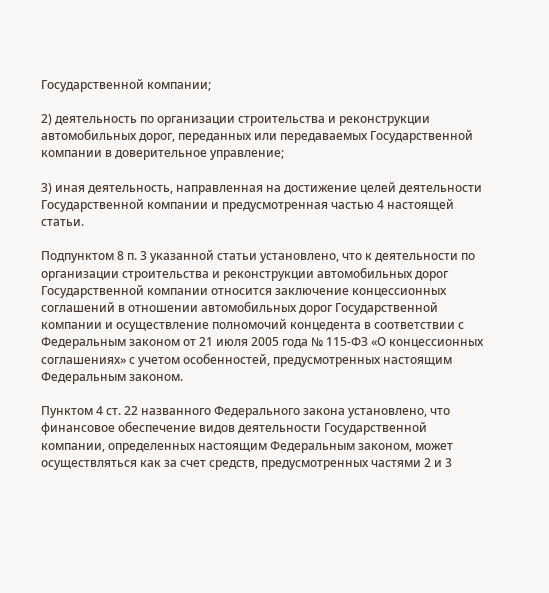Государственной компании;

2) деятельность по организации строительства и реконструкции автомобильных дорог, переданных или передаваемых Государственной компании в доверительное управление;

3) иная деятельность, направленная на достижение целей деятельности Государственной компании и предусмотренная частью 4 настоящей статьи.

Подпунктом 8 п. 3 указанной статьи установлено, что к деятельности по организации строительства и реконструкции автомобильных дорог Государственной компании относится заключение концессионных соглашений в отношении автомобильных дорог Государственной компании и осуществление полномочий концедента в соответствии с Федеральным законом от 21 июля 2005 года № 115-ФЗ «О концессионных соглашениях» с учетом особенностей, предусмотренных настоящим Федеральным законом.

Пунктом 4 ст. 22 названного Федерального закона установлено, что финансовое обеспечение видов деятельности Государственной компании, определенных настоящим Федеральным законом, может осуществляться как за счет средств, предусмотренных частями 2 и 3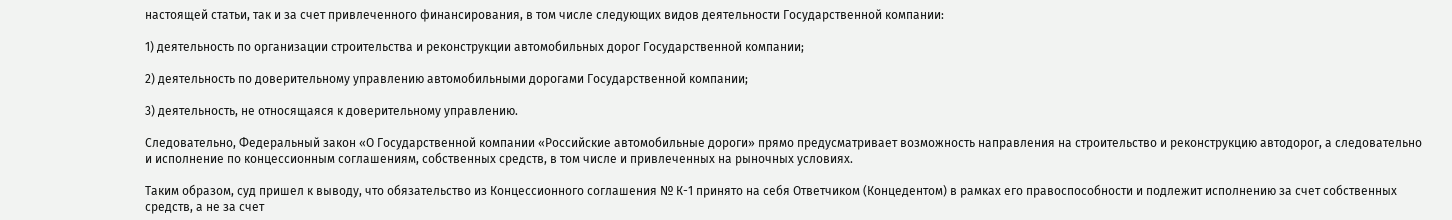настоящей статьи, так и за счет привлеченного финансирования, в том числе следующих видов деятельности Государственной компании:

1) деятельность по организации строительства и реконструкции автомобильных дорог Государственной компании;

2) деятельность по доверительному управлению автомобильными дорогами Государственной компании;

3) деятельность, не относящаяся к доверительному управлению.

Следовательно, Федеральный закон «О Государственной компании «Российские автомобильные дороги» прямо предусматривает возможность направления на строительство и реконструкцию автодорог, а следовательно и исполнение по концессионным соглашениям, собственных средств, в том числе и привлеченных на рыночных условиях.

Таким образом, суд пришел к выводу, что обязательство из Концессионного соглашения № К-1 принято на себя Ответчиком (Концедентом) в рамках его правоспособности и подлежит исполнению за счет собственных средств, а не за счет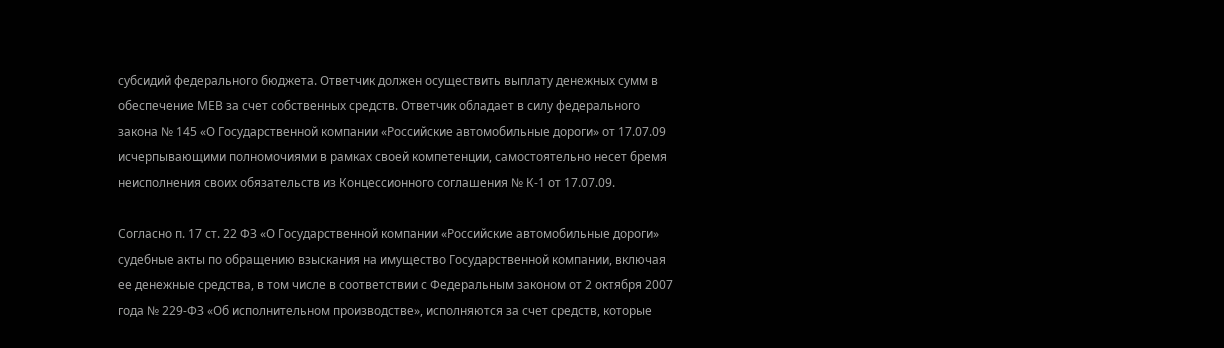субсидий федерального бюджета. Ответчик должен осуществить выплату денежных сумм в обеспечение МЕВ за счет собственных средств. Ответчик обладает в силу федерального закона № 145 «О Государственной компании «Российские автомобильные дороги» от 17.07.09 исчерпывающими полномочиями в рамках своей компетенции, самостоятельно несет бремя неисполнения своих обязательств из Концессионного соглашения № К-1 от 17.07.09.

Согласно п. 17 ст. 22 ФЗ «О Государственной компании «Российские автомобильные дороги» судебные акты по обращению взыскания на имущество Государственной компании, включая ее денежные средства, в том числе в соответствии с Федеральным законом от 2 октября 2007 года № 229-ФЗ «Об исполнительном производстве», исполняются за счет средств, которые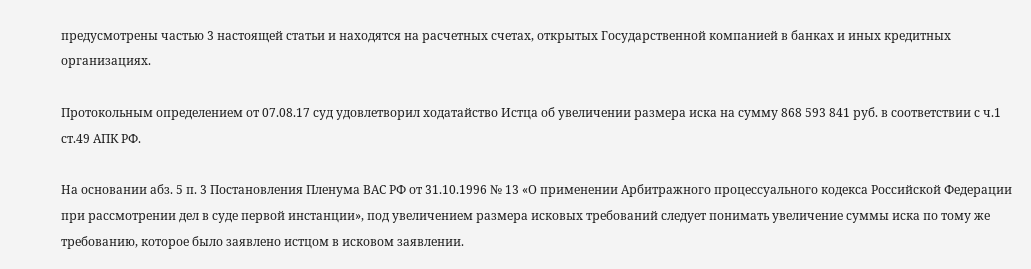предусмотрены частью 3 настоящей статьи и находятся на расчетных счетах, открытых Государственной компанией в банках и иных кредитных организациях.

Протокольным определением от 07.08.17 суд удовлетворил ходатайство Истца об увеличении размера иска на сумму 868 593 841 руб. в соответствии с ч.1 ст.49 АПК РФ.

На основании абз. 5 п. 3 Постановления Пленума ВАС РФ от 31.10.1996 № 13 «О применении Арбитражного процессуального кодекса Российской Федерации при рассмотрении дел в суде первой инстанции», под увеличением размера исковых требований следует понимать увеличение суммы иска по тому же требованию, которое было заявлено истцом в исковом заявлении.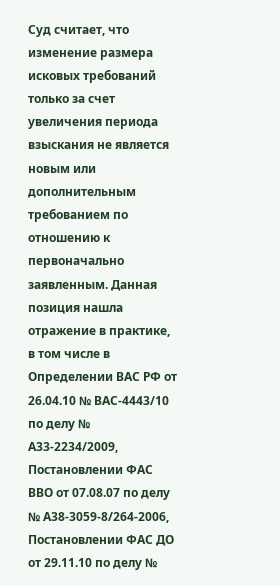Суд считает, что изменение размера исковых требований только за счет увеличения периода взыскания не является новым или дополнительным требованием по отношению к первоначально заявленным. Данная позиция нашла отражение в практике, в том числе в Определении ВАС РФ от 26.04.10 № ВАС-4443/10 по делу № А33-2234/2009, Постановлении ФАС ВВО от 07.08.07 по делу № А38-3059-8/264-2006, Постановлении ФАС ДО от 29.11.10 по делу №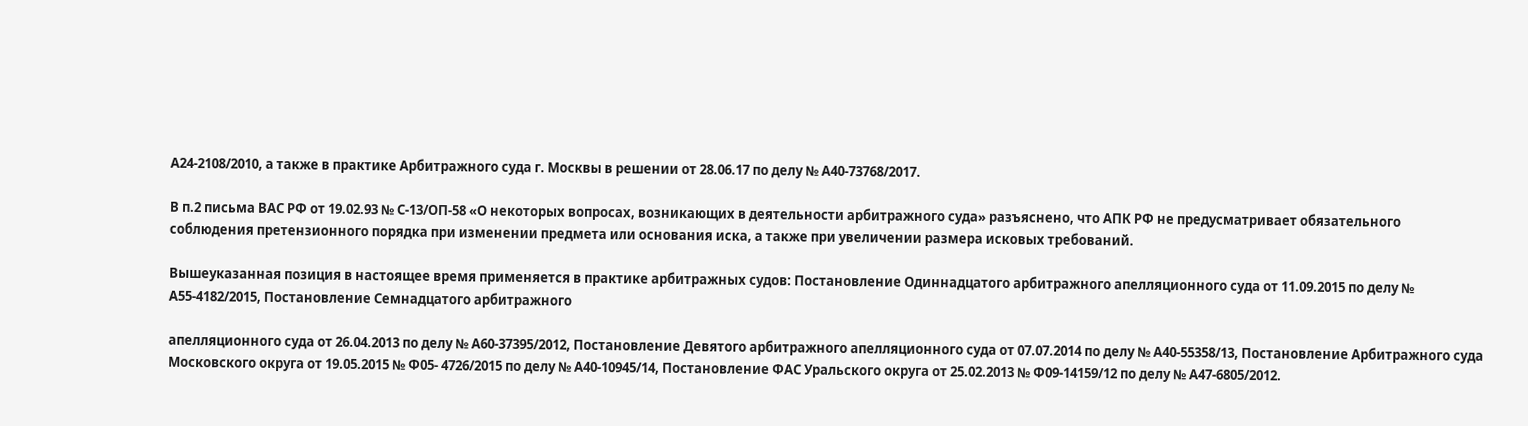А24-2108/2010, а также в практике Арбитражного суда г. Москвы в решении от 28.06.17 по делу № А40-73768/2017.

В п.2 письма ВАС РФ от 19.02.93 № С-13/ОП-58 «О некоторых вопросах, возникающих в деятельности арбитражного суда» разъяснено, что АПК РФ не предусматривает обязательного соблюдения претензионного порядка при изменении предмета или основания иска, а также при увеличении размера исковых требований.

Вышеуказанная позиция в настоящее время применяется в практике арбитражных судов: Постановление Одиннадцатого арбитражного апелляционного суда от 11.09.2015 по делу № А55-4182/2015, Постановление Семнадцатого арбитражного

апелляционного суда от 26.04.2013 по делу № А60-37395/2012, Постановление Девятого арбитражного апелляционного суда от 07.07.2014 по делу № А40-55358/13, Постановление Арбитражного суда Московского округа от 19.05.2015 № Ф05- 4726/2015 по делу № А40-10945/14, Постановление ФАС Уральского округа от 25.02.2013 № Ф09-14159/12 по делу № А47-6805/2012.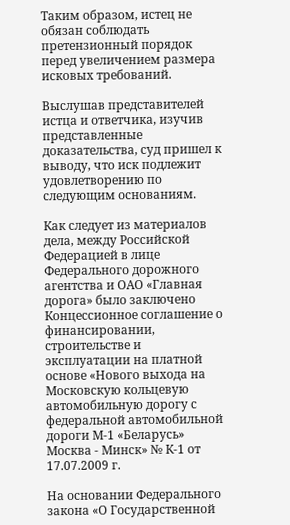Таким образом, истец не обязан соблюдать претензионный порядок перед увеличением размера исковых требований.

Выслушав представителей истца и ответчика, изучив представленные доказательства, суд пришел к выводу, что иск подлежит удовлетворению по следующим основаниям.

Как следует из материалов дела, между Российской Федерацией в лице Федерального дорожного агентства и ОАО «Главная дорога» было заключено Концессионное соглашение о финансировании, строительстве и эксплуатации на платной основе «Нового выхода на Московскую кольцевую автомобильную дорогу с федеральной автомобильной дороги М-1 «Беларусь» Москва - Минск» № К-1 от 17.07.2009 г.

На основании Федерального закона «О Государственной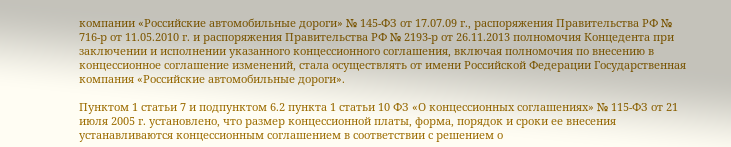компании «Российские автомобильные дороги» № 145-ФЗ от 17.07.09 г., распоряжения Правительства РФ № 716-р от 11.05.2010 г. и распоряжения Правительства РФ № 2193-р от 26.11.2013 полномочия Концедента при заключении и исполнении указанного концессионного соглашения, включая полномочия по внесению в концессионное соглашение изменений, стала осуществлять от имени Российской Федерации Государственная компания «Российские автомобильные дороги».

Пунктом 1 статьи 7 и подпунктом 6.2 пункта 1 статьи 10 ФЗ «О концессионных соглашениях» № 115-ФЗ от 21 июля 2005 г. установлено, что размер концессионной платы, форма, порядок и сроки ее внесения устанавливаются концессионным соглашением в соответствии с решением о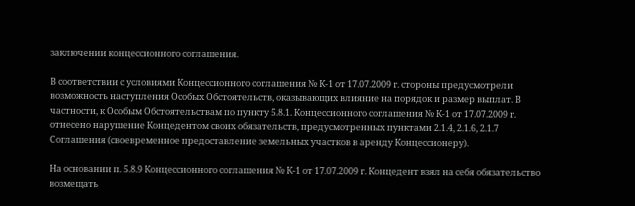заключении концессионного соглашения.

В соответствии с условиями Концессионного соглашения № К-1 от 17.07.2009 г. стороны предусмотрели возможность наступления Особых Обстоятельств, оказывающих влияние на порядок и размер выплат. В частности, к Особым Обстоятельствам по пункту 5.8.1. Концессионного соглашения № К-1 от 17.07.2009 г. отнесено нарушение Концедентом своих обязательств, предусмотренных пунктами 2.1.4, 2.1.6, 2.1.7 Соглашения (своевременное предоставление земельных участков в аренду Концессионеру).

На основании п. 5.8.9 Концессионного соглашения № К-1 от 17.07.2009 г. Концедент взял на себя обязательство возмещать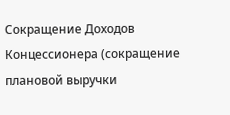Сокращение Доходов Концессионера (сокращение плановой выручки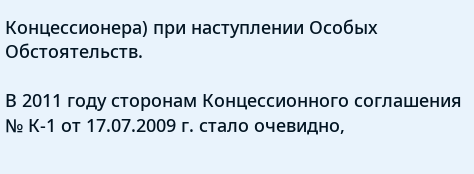Концессионера) при наступлении Особых Обстоятельств.

В 2011 году сторонам Концессионного соглашения № К-1 от 17.07.2009 г. стало очевидно,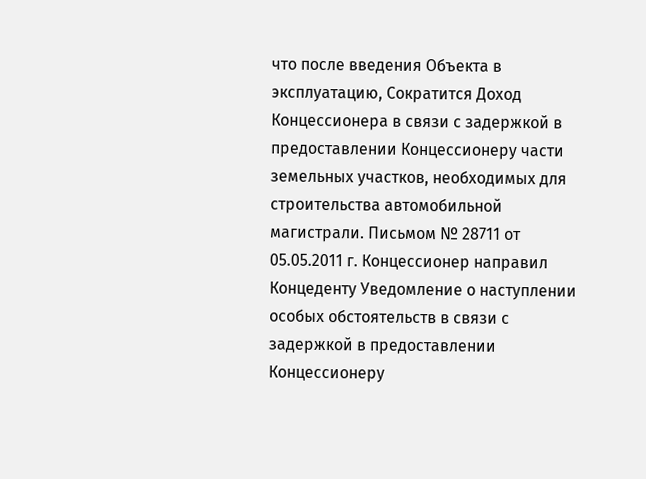что после введения Объекта в эксплуатацию, Сократится Доход Концессионера в связи с задержкой в предоставлении Концессионеру части земельных участков, необходимых для строительства автомобильной магистрали. Письмом № 28711 от 05.05.2011 г. Концессионер направил Концеденту Уведомление о наступлении особых обстоятельств в связи с задержкой в предоставлении Концессионеру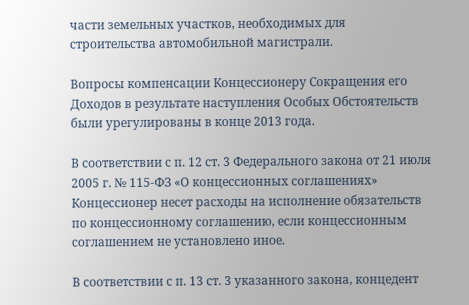части земельных участков, необходимых для строительства автомобильной магистрали.

Вопросы компенсации Концессионеру Сокращения его Доходов в результате наступления Особых Обстоятельств были урегулированы в конце 2013 года.

В соответствии с п. 12 ст. 3 Федерального закона от 21 июля 2005 г. № 115-ФЗ «О концессионных соглашениях» Концессионер несет расходы на исполнение обязательств по концессионному соглашению, если концессионным соглашением не установлено иное.

В соответствии с п. 13 ст. 3 указанного закона, концедент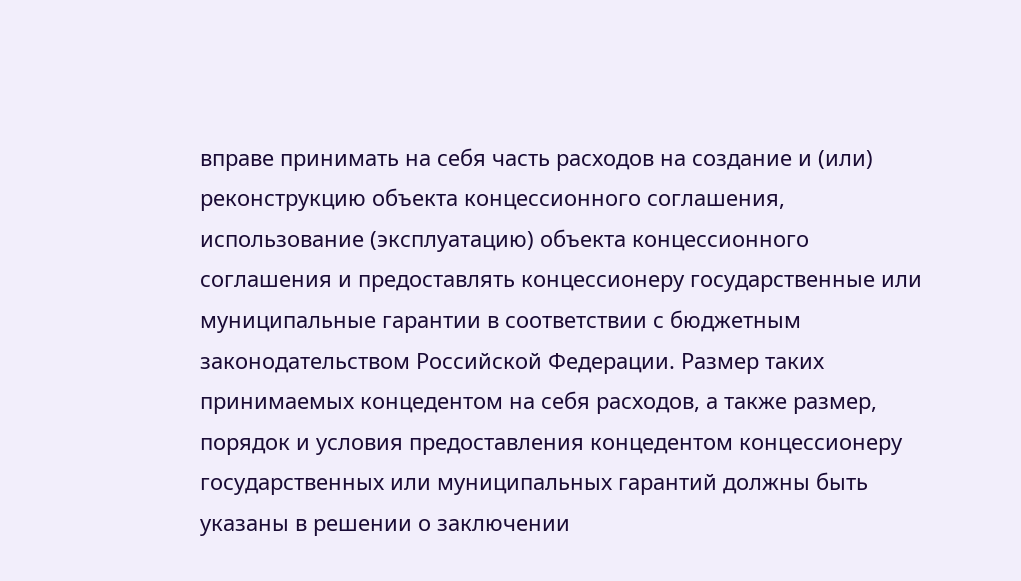вправе принимать на себя часть расходов на создание и (или) реконструкцию объекта концессионного соглашения, использование (эксплуатацию) объекта концессионного соглашения и предоставлять концессионеру государственные или муниципальные гарантии в соответствии с бюджетным законодательством Российской Федерации. Размер таких принимаемых концедентом на себя расходов, а также размер, порядок и условия предоставления концедентом концессионеру государственных или муниципальных гарантий должны быть указаны в решении о заключении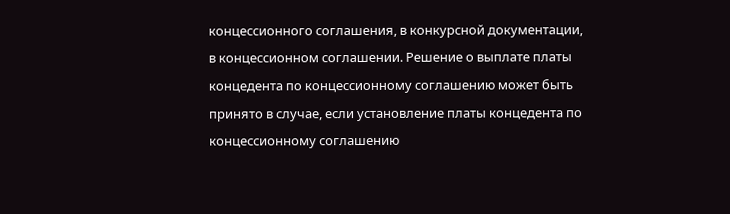концессионного соглашения, в конкурсной документации, в концессионном соглашении. Решение о выплате платы концедента по концессионному соглашению может быть принято в случае, если установление платы концедента по концессионному соглашению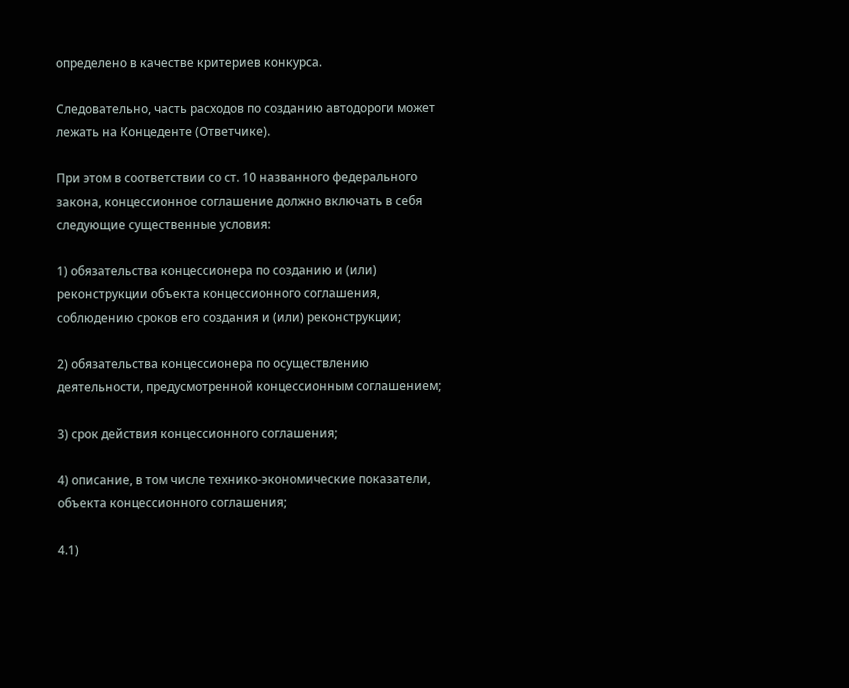определено в качестве критериев конкурса.

Следовательно, часть расходов по созданию автодороги может лежать на Концеденте (Ответчике).

При этом в соответствии со ст. 10 названного федерального закона, концессионное соглашение должно включать в себя следующие существенные условия:

1) обязательства концессионера по созданию и (или) реконструкции объекта концессионного соглашения, соблюдению сроков его создания и (или) реконструкции;

2) обязательства концессионера по осуществлению деятельности, предусмотренной концессионным соглашением;

3) срок действия концессионного соглашения;

4) описание, в том числе технико-экономические показатели, объекта концессионного соглашения;

4.1)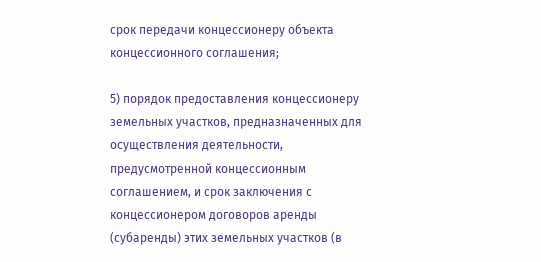срок передачи концессионеру объекта концессионного соглашения;

5) порядок предоставления концессионеру земельных участков, предназначенных для осуществления деятельности, предусмотренной концессионным соглашением, и срок заключения с концессионером договоров аренды (субаренды) этих земельных участков (в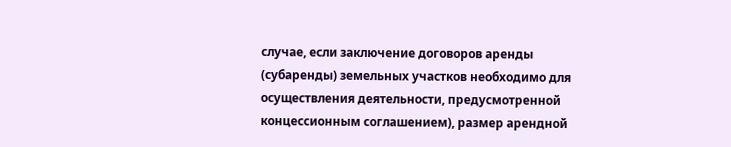случае, если заключение договоров аренды (субаренды) земельных участков необходимо для осуществления деятельности, предусмотренной концессионным соглашением), размер арендной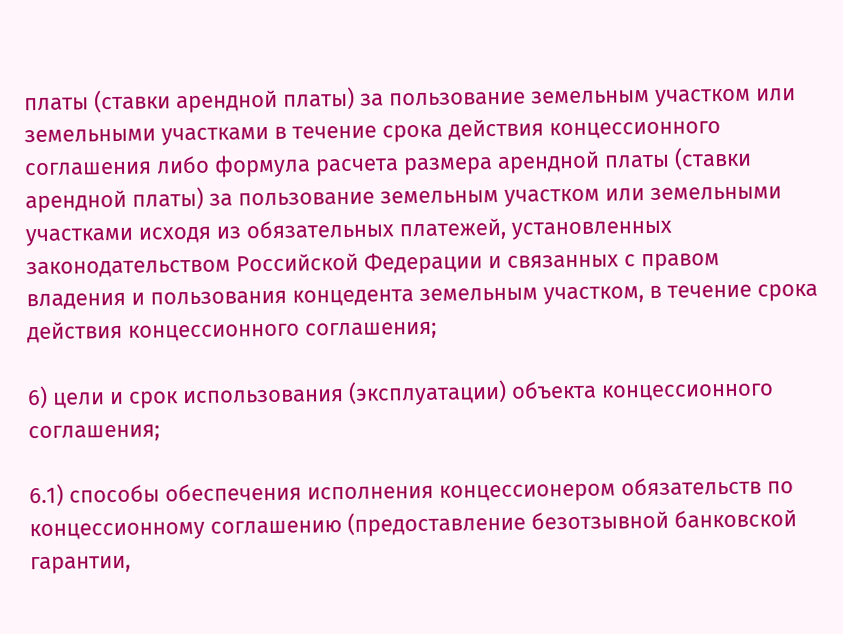платы (ставки арендной платы) за пользование земельным участком или земельными участками в течение срока действия концессионного соглашения либо формула расчета размера арендной платы (ставки арендной платы) за пользование земельным участком или земельными участками исходя из обязательных платежей, установленных законодательством Российской Федерации и связанных с правом владения и пользования концедента земельным участком, в течение срока действия концессионного соглашения;

6) цели и срок использования (эксплуатации) объекта концессионного соглашения;

6.1) способы обеспечения исполнения концессионером обязательств по концессионному соглашению (предоставление безотзывной банковской гарантии,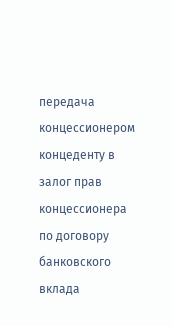передача концессионером концеденту в залог прав концессионера по договору банковского вклада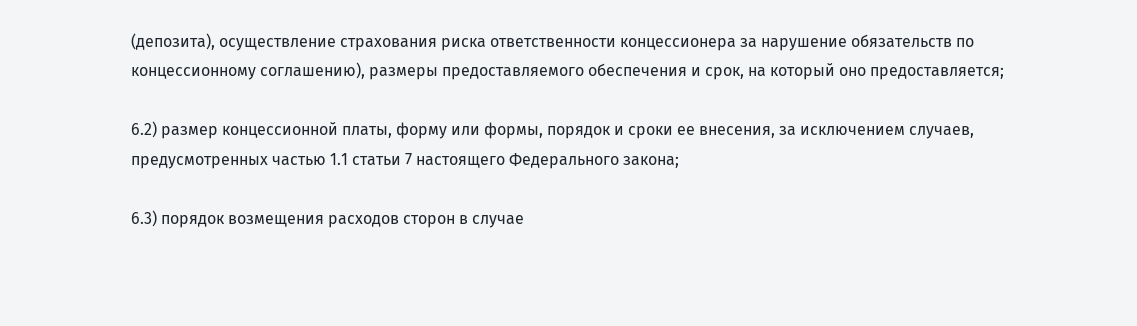(депозита), осуществление страхования риска ответственности концессионера за нарушение обязательств по концессионному соглашению), размеры предоставляемого обеспечения и срок, на который оно предоставляется;

6.2) размер концессионной платы, форму или формы, порядок и сроки ее внесения, за исключением случаев, предусмотренных частью 1.1 статьи 7 настоящего Федерального закона;

6.3) порядок возмещения расходов сторон в случае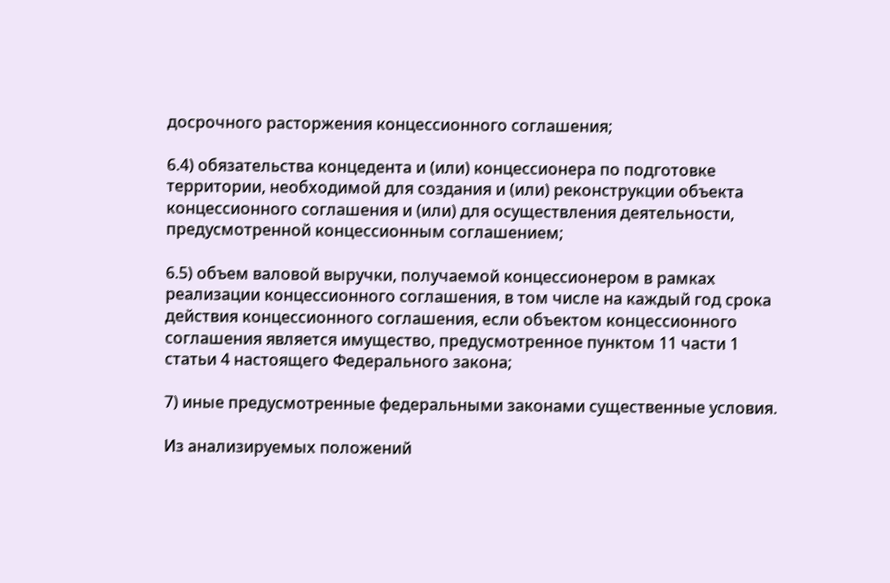досрочного расторжения концессионного соглашения;

6.4) обязательства концедента и (или) концессионера по подготовке территории, необходимой для создания и (или) реконструкции объекта концессионного соглашения и (или) для осуществления деятельности, предусмотренной концессионным соглашением;

6.5) объем валовой выручки, получаемой концессионером в рамках реализации концессионного соглашения, в том числе на каждый год срока действия концессионного соглашения, если объектом концессионного соглашения является имущество, предусмотренное пунктом 11 части 1 статьи 4 настоящего Федерального закона;

7) иные предусмотренные федеральными законами существенные условия.

Из анализируемых положений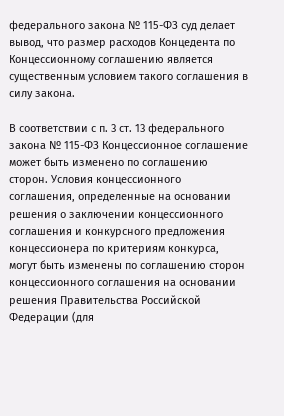федерального закона № 115-ФЗ суд делает вывод, что размер расходов Концедента по Концессионному соглашению является существенным условием такого соглашения в силу закона.

В соответствии с п. 3 ст. 13 федерального закона № 115-ФЗ Концессионное соглашение может быть изменено по соглашению сторон. Условия концессионного соглашения, определенные на основании решения о заключении концессионного соглашения и конкурсного предложения концессионера по критериям конкурса, могут быть изменены по соглашению сторон концессионного соглашения на основании решения Правительства Российской Федерации (для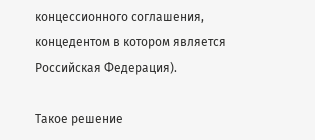концессионного соглашения, концедентом в котором является Российская Федерация).

Такое решение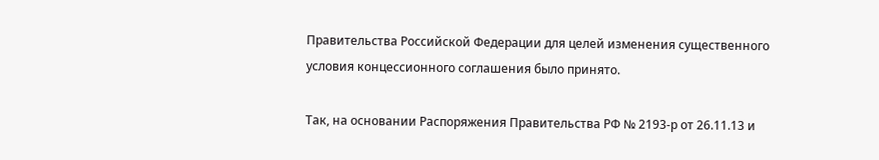Правительства Российской Федерации для целей изменения существенного условия концессионного соглашения было принято.

Так, на основании Распоряжения Правительства РФ № 2193-р от 26.11.13 и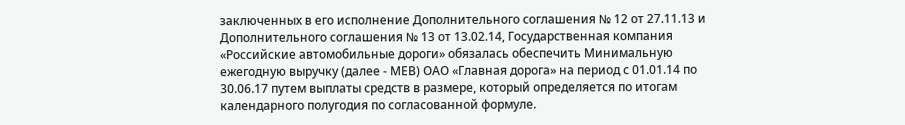заключенных в его исполнение Дополнительного соглашения № 12 от 27.11.13 и Дополнительного соглашения № 13 от 13.02.14, Государственная компания «Российские автомобильные дороги» обязалась обеспечить Минимальную ежегодную выручку (далее - МЕВ) ОАО «Главная дорога» на период с 01.01.14 по 30.06.17 путем выплаты средств в размере, который определяется по итогам календарного полугодия по согласованной формуле.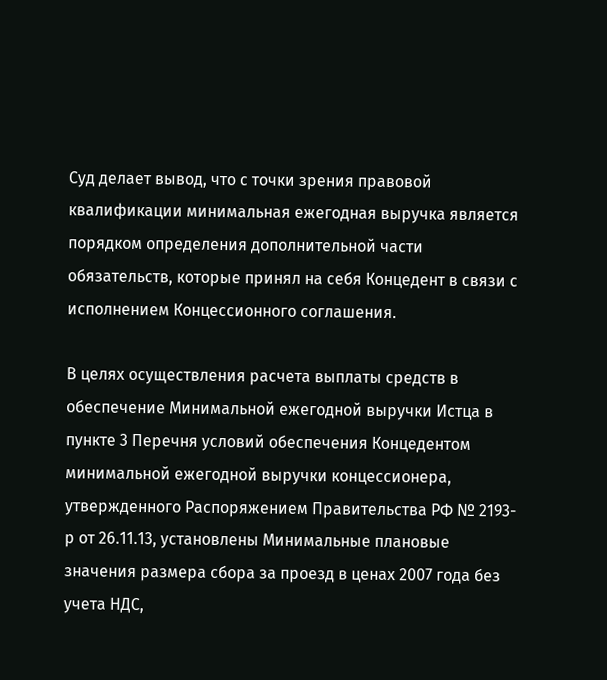Суд делает вывод, что с точки зрения правовой квалификации минимальная ежегодная выручка является порядком определения дополнительной части обязательств, которые принял на себя Концедент в связи с исполнением Концессионного соглашения.

В целях осуществления расчета выплаты средств в обеспечение Минимальной ежегодной выручки Истца в пункте 3 Перечня условий обеспечения Концедентом минимальной ежегодной выручки концессионера, утвержденного Распоряжением Правительства РФ № 2193-р от 26.11.13, установлены Минимальные плановые значения размера сбора за проезд в ценах 2007 года без учета НДС,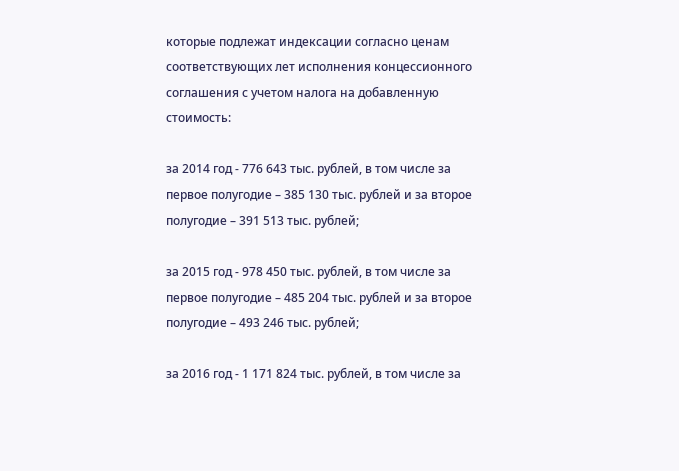которые подлежат индексации согласно ценам соответствующих лет исполнения концессионного соглашения с учетом налога на добавленную стоимость:

за 2014 год - 776 643 тыс. рублей, в том числе за первое полугодие – 385 130 тыс. рублей и за второе полугодие – 391 513 тыс. рублей;

за 2015 год - 978 450 тыс. рублей, в том числе за первое полугодие – 485 204 тыс. рублей и за второе полугодие – 493 246 тыс. рублей;

за 2016 год - 1 171 824 тыс. рублей, в том числе за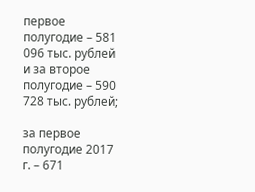первое полугодие – 581 096 тыс. рублей и за второе полугодие – 590 728 тыс. рублей;

за первое полугодие 2017 г. – 671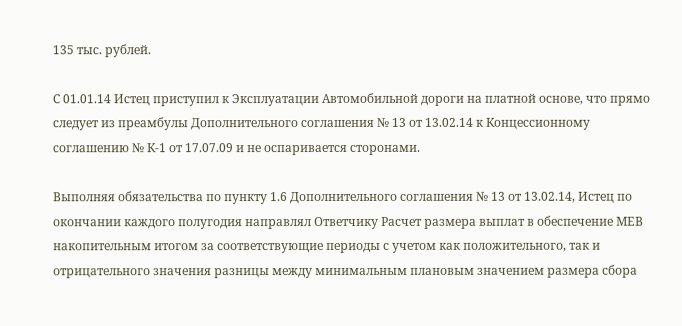135 тыс. рублей.

С 01.01.14 Истец приступил к Эксплуатации Автомобильной дороги на платной основе, что прямо следует из преамбулы Дополнительного соглашения № 13 от 13.02.14 к Концессионному соглашению № К-1 от 17.07.09 и не оспаривается сторонами.

Выполняя обязательства по пункту 1.6 Дополнительного соглашения № 13 от 13.02.14, Истец по окончании каждого полугодия направлял Ответчику Расчет размера выплат в обеспечение МЕВ накопительным итогом за соответствующие периоды с учетом как положительного, так и отрицательного значения разницы между минимальным плановым значением размера сбора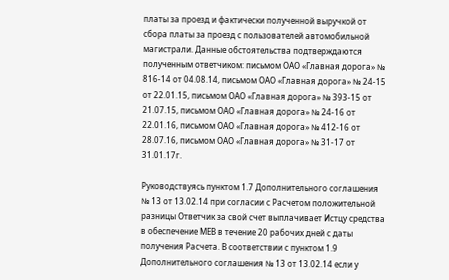платы за проезд и фактически полученной выручкой от сбора платы за проезд с пользователей автомобильной магистрали. Данные обстоятельства подтверждаются полученным ответчиком: письмом ОАО «Главная дорога» № 816-14 от 04.08.14, письмом ОАО «Главная дорога» № 24-15 от 22.01.15, письмом ОАО «Главная дорога» № 393-15 от 21.07.15, письмом ОАО «Главная дорога» № 24-16 от 22.01.16, письмом ОАО «Главная дорога» № 412-16 от 28.07.16, письмом ОАО «Главная дорога» № 31-17 от 31.01.17г.

Руководствуясь пунктом 1.7 Дополнительного соглашения № 13 от 13.02.14 при согласии с Расчетом положительной разницы Ответчик за свой счет выплачивает Истцу средства в обеспечение МЕВ в течение 20 рабочих дней с даты получения Расчета. В соответствии с пунктом 1.9 Дополнительного соглашения № 13 от 13.02.14 если у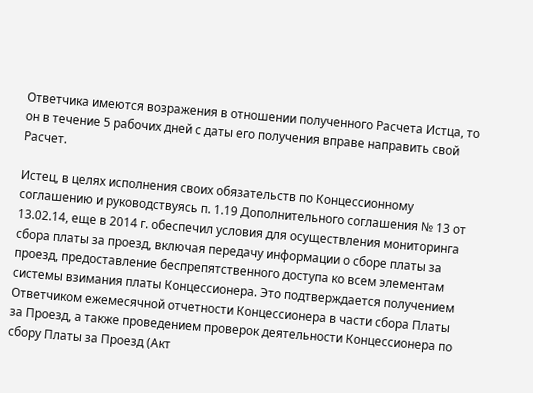Ответчика имеются возражения в отношении полученного Расчета Истца, то он в течение 5 рабочих дней с даты его получения вправе направить свой Расчет.

Истец, в целях исполнения своих обязательств по Концессионному соглашению и руководствуясь п. 1.19 Дополнительного соглашения № 13 от 13.02.14, еще в 2014 г. обеспечил условия для осуществления мониторинга сбора платы за проезд, включая передачу информации о сборе платы за проезд, предоставление беспрепятственного доступа ко всем элементам системы взимания платы Концессионера. Это подтверждается получением Ответчиком ежемесячной отчетности Концессионера в части сбора Платы за Проезд, а также проведением проверок деятельности Концессионера по сбору Платы за Проезд (Акт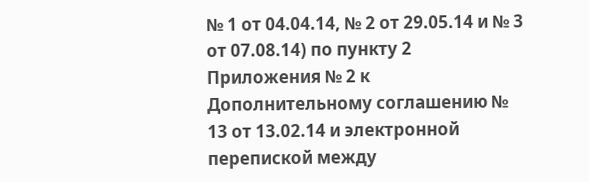№ 1 от 04.04.14, № 2 от 29.05.14 и № 3 от 07.08.14) по пункту 2 Приложения № 2 к Дополнительному соглашению № 13 от 13.02.14 и электронной перепиской между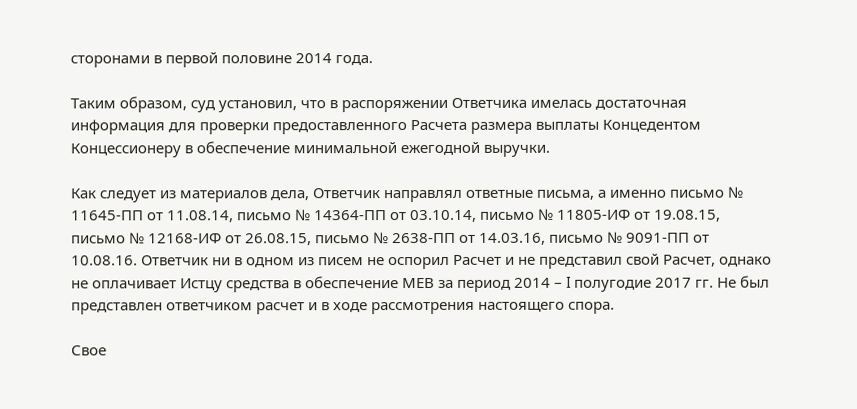сторонами в первой половине 2014 года.

Таким образом, суд установил, что в распоряжении Ответчика имелась достаточная информация для проверки предоставленного Расчета размера выплаты Концедентом Концессионеру в обеспечение минимальной ежегодной выручки.

Как следует из материалов дела, Ответчик направлял ответные письма, а именно письмо № 11645-ПП от 11.08.14, письмо № 14364-ПП от 03.10.14, письмо № 11805-ИФ от 19.08.15, письмо № 12168-ИФ от 26.08.15, письмо № 2638-ПП от 14.03.16, письмо № 9091-ПП от 10.08.16. Ответчик ни в одном из писем не оспорил Расчет и не представил свой Расчет, однако не оплачивает Истцу средства в обеспечение МЕВ за период 2014 – I полугодие 2017 гг. Не был представлен ответчиком расчет и в ходе рассмотрения настоящего спора.

Свое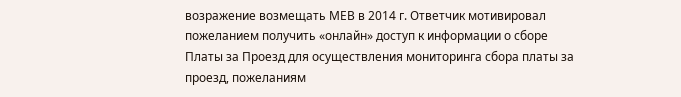возражение возмещать МЕВ в 2014 г. Ответчик мотивировал пожеланием получить «онлайн» доступ к информации о сборе Платы за Проезд для осуществления мониторинга сбора платы за проезд, пожеланиям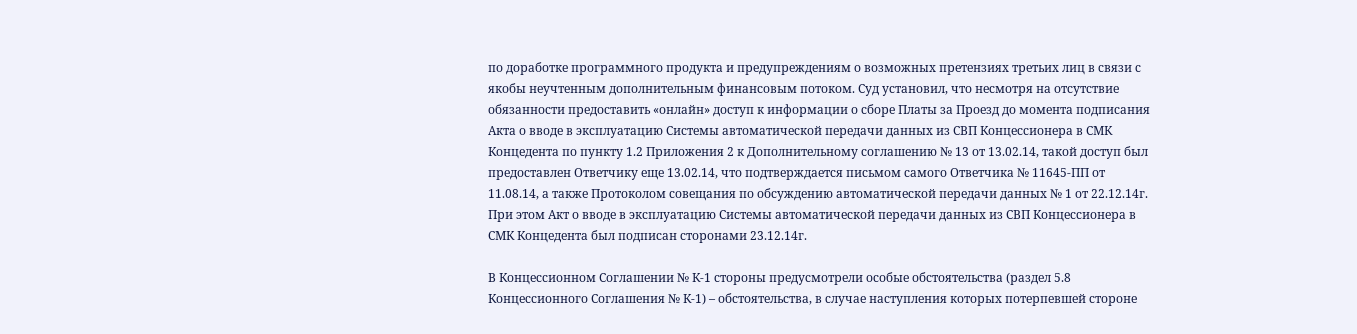по доработке программного продукта и предупреждениям о возможных претензиях третьих лиц в связи с якобы неучтенным дополнительным финансовым потоком. Суд установил, что несмотря на отсутствие обязанности предоставить «онлайн» доступ к информации о сборе Платы за Проезд до момента подписания Акта о вводе в эксплуатацию Системы автоматической передачи данных из СВП Концессионера в СМК Концедента по пункту 1.2 Приложения 2 к Дополнительному соглашению № 13 от 13.02.14, такой доступ был предоставлен Ответчику еще 13.02.14, что подтверждается письмом самого Ответчика № 11645-ПП от 11.08.14, а также Протоколом совещания по обсуждению автоматической передачи данных № 1 от 22.12.14г. При этом Акт о вводе в эксплуатацию Системы автоматической передачи данных из СВП Концессионера в СМК Концедента был подписан сторонами 23.12.14г.

В Концессионном Соглашении № К-1 стороны предусмотрели особые обстоятельства (раздел 5.8 Концессионного Соглашения № К-1) – обстоятельства, в случае наступления которых потерпевшей стороне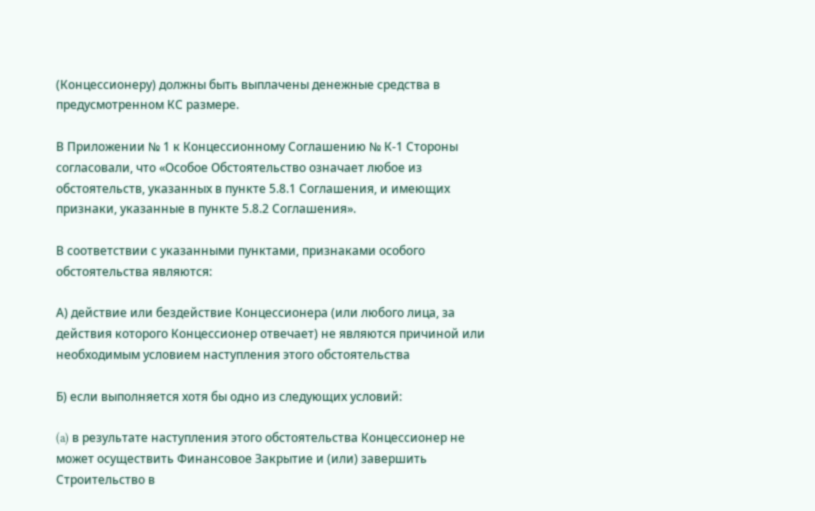(Концессионеру) должны быть выплачены денежные средства в предусмотренном КС размере.

В Приложении № 1 к Концессионному Соглашению № К-1 Стороны согласовали, что «Особое Обстоятельство означает любое из обстоятельств, указанных в пункте 5.8.1 Соглашения, и имеющих признаки, указанные в пункте 5.8.2 Соглашения».

В соответствии с указанными пунктами, признаками особого обстоятельства являются:

А) действие или бездействие Концессионера (или любого лица, за действия которого Концессионер отвечает) не являются причиной или необходимым условием наступления этого обстоятельства

Б) если выполняется хотя бы одно из следующих условий:

(a) в результате наступления этого обстоятельства Концессионер не может осуществить Финансовое Закрытие и (или) завершить Строительство в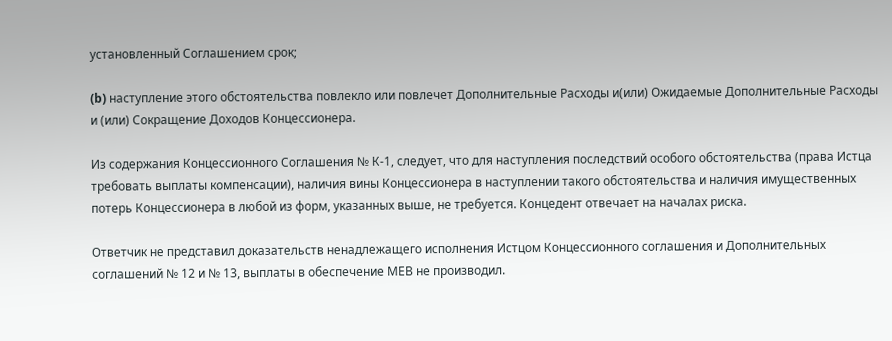установленный Соглашением срок;

(b) наступление этого обстоятельства повлекло или повлечет Дополнительные Расходы и(или) Ожидаемые Дополнительные Расходы и (или) Сокращение Доходов Концессионера.

Из содержания Концессионного Соглашения № К-1, следует, что для наступления последствий особого обстоятельства (права Истца требовать выплаты компенсации), наличия вины Концессионера в наступлении такого обстоятельства и наличия имущественных потерь Концессионера в любой из форм, указанных выше, не требуется. Концедент отвечает на началах риска.

Ответчик не представил доказательств ненадлежащего исполнения Истцом Концессионного соглашения и Дополнительных соглашений № 12 и № 13, выплаты в обеспечение МЕВ не производил.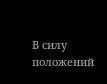В силу положений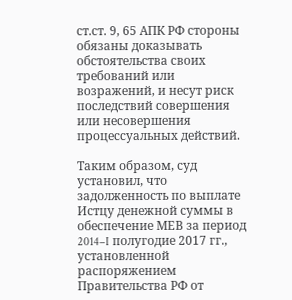ст.ст. 9, 65 АПК РФ стороны обязаны доказывать обстоятельства своих требований или возражений, и несут риск последствий совершения или несовершения процессуальных действий.

Таким образом, суд установил, что задолженность по выплате Истцу денежной суммы в обеспечение МЕВ за период 2014–I полугодие 2017 гг., установленной распоряжением Правительства РФ от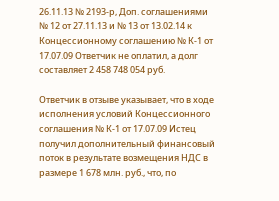26.11.13 № 2193-р, Доп. соглашениями № 12 от 27.11.13 и № 13 от 13.02.14 к Концессионному соглашению № К-1 от 17.07.09 Ответчик не оплатил, а долг составляет 2 458 748 054 руб.

Ответчик в отзыве указывает, что в ходе исполнения условий Концессионного соглашения № К-1 от 17.07.09 Истец получил дополнительный финансовый поток в результате возмещения НДС в размере 1 678 млн. руб., что, по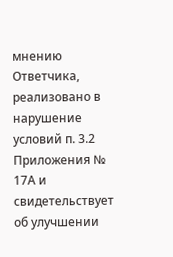мнению Ответчика, реализовано в нарушение условий п. 3.2 Приложения № 17А и свидетельствует об улучшении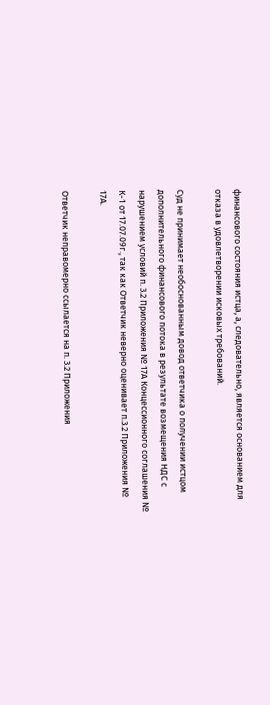финансового состояния истца, а, следовательно, является основанием для отказа в удовлетворении исковых требований.

Суд не принимает необоснованным довод ответчика о получении истцом дополнительного финансового потока в результате возмещения НДС с нарушением условий п. 3.2 Приложения № 17А Концессионного соглашения № К-1 от 17.07.09г., так как Ответчик неверно оценивает п.3.2 Приложения № 17А.

Ответчик неправомерно ссылается на п. 3.2 Приложения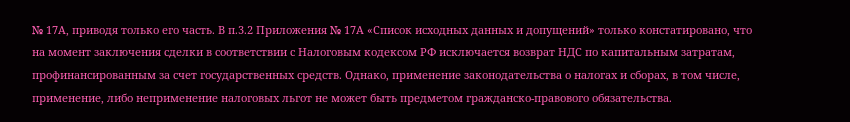№ 17А, приводя только его часть. В п.3.2 Приложения № 17А «Список исходных данных и допущений» только констатировано, что на момент заключения сделки в соответствии с Налоговым кодексом РФ исключается возврат НДС по капитальным затратам, профинансированным за счет государственных средств. Однако, применение законодательства о налогах и сборах, в том числе, применение, либо неприменение налоговых льгот не может быть предметом гражданско-правового обязательства.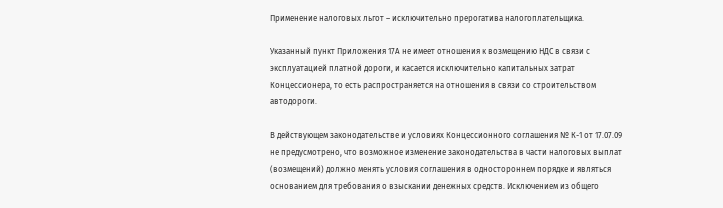Применение налоговых льгот – исключительно прерогатива налогоплательщика.

Указанный пункт Приложения 17А не имеет отношения к возмещению НДС в связи с эксплуатацией платной дороги, и касается исключительно капитальных затрат Концессионера, то есть распространяется на отношения в связи со строительством автодороги.

В действующем законодательстве и условиях Концессионного соглашения № К-1 от 17.07.09 не предусмотрено, что возможное изменение законодательства в части налоговых выплат (возмещений) должно менять условия соглашения в одностороннем порядке и являться основанием для требования о взыскании денежных средств. Исключением из общего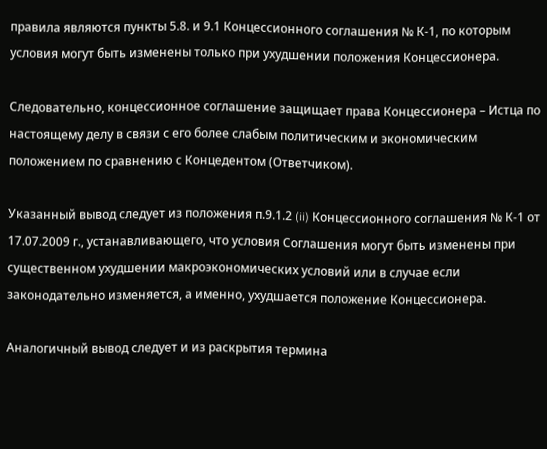правила являются пункты 5.8. и 9.1 Концессионного соглашения № К-1, по которым условия могут быть изменены только при ухудшении положения Концессионера.

Следовательно, концессионное соглашение защищает права Концессионера – Истца по настоящему делу в связи с его более слабым политическим и экономическим положением по сравнению с Концедентом (Ответчиком).

Указанный вывод следует из положения п.9.1.2 (ii) Концессионного соглашения № К-1 от 17.07.2009 г., устанавливающего, что условия Соглашения могут быть изменены при существенном ухудшении макроэкономических условий или в случае если законодательно изменяется, а именно, ухудшается положение Концессионера.

Аналогичный вывод следует и из раскрытия термина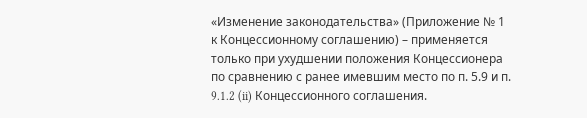«Изменение законодательства» (Приложение № 1 к Концессионному соглашению) – применяется только при ухудшении положения Концессионера по сравнению с ранее имевшим место по п. 5.9 и п. 9.1.2 (ii) Концессионного соглашения.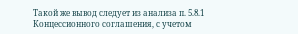Такой же вывод следует из анализа п. 5.8.1 Концессионного соглашения, с учетом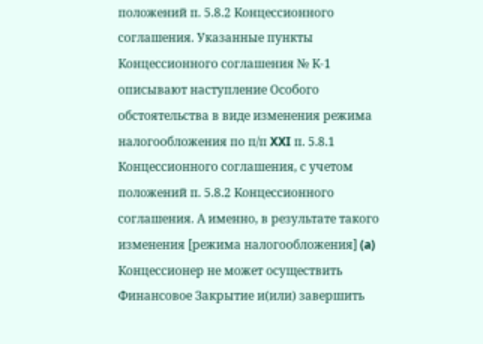положений п. 5.8.2 Концессионного соглашения. Указанные пункты Концессионного соглашения № К-1 описывают наступление Особого обстоятельства в виде изменения режима налогообложения по п/п XXI п. 5.8.1 Концессионного соглашения, с учетом положений п. 5.8.2 Концессионного соглашения. А именно, в результате такого изменения [режима налогообложения] (a) Концессионер не может осуществить Финансовое Закрытие и(или) завершить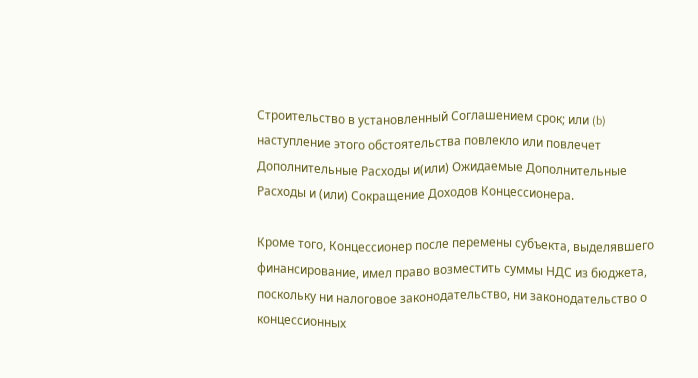Строительство в установленный Соглашением срок; или (b) наступление этого обстоятельства повлекло или повлечет Дополнительные Расходы и(или) Ожидаемые Дополнительные Расходы и (или) Сокращение Доходов Концессионера.

Кроме того, Концессионер после перемены субъекта, выделявшего финансирование, имел право возместить суммы НДС из бюджета, поскольку ни налоговое законодательство, ни законодательство о концессионных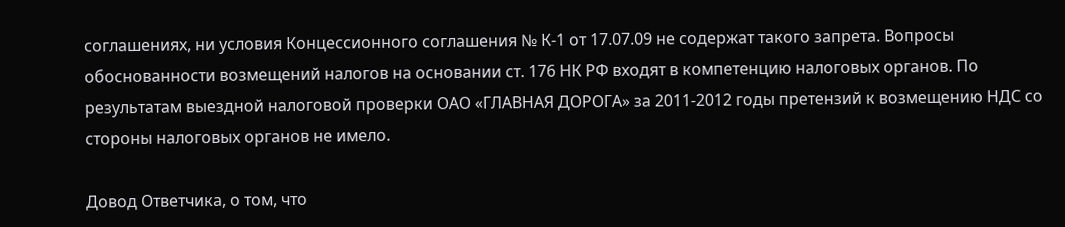соглашениях, ни условия Концессионного соглашения № К-1 от 17.07.09 не содержат такого запрета. Вопросы обоснованности возмещений налогов на основании ст. 176 НК РФ входят в компетенцию налоговых органов. По результатам выездной налоговой проверки ОАО «ГЛАВНАЯ ДОРОГА» за 2011-2012 годы претензий к возмещению НДС со стороны налоговых органов не имело.

Довод Ответчика, о том, что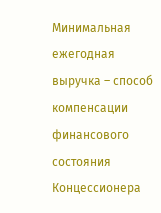Минимальная ежегодная выручка – способ компенсации финансового состояния Концессионера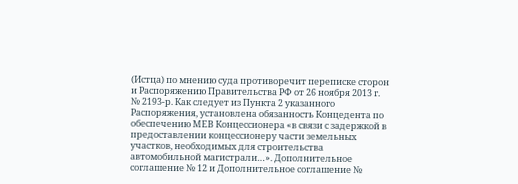(Истца) по мнению суда противоречит переписке сторон и Распоряжению Правительства РФ от 26 ноября 2013 г. № 2193-р. Как следует из Пункта 2 указанного Распоряжения, установлена обязанность Концедента по обеспечению МЕВ Концессионера «в связи с задержкой в предоставлении концессионеру части земельных участков, необходимых для строительства автомобильной магистрали…». Дополнительное соглашение № 12 и Дополнительное соглашение №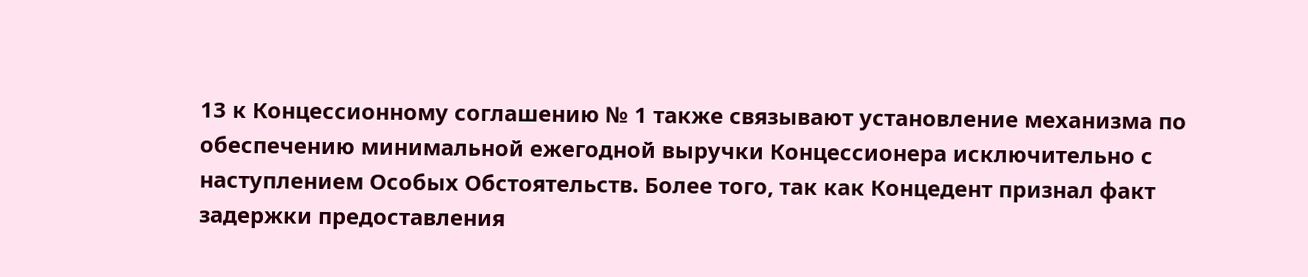13 к Концессионному соглашению № 1 также связывают установление механизма по обеспечению минимальной ежегодной выручки Концессионера исключительно с наступлением Особых Обстоятельств. Более того, так как Концедент признал факт задержки предоставления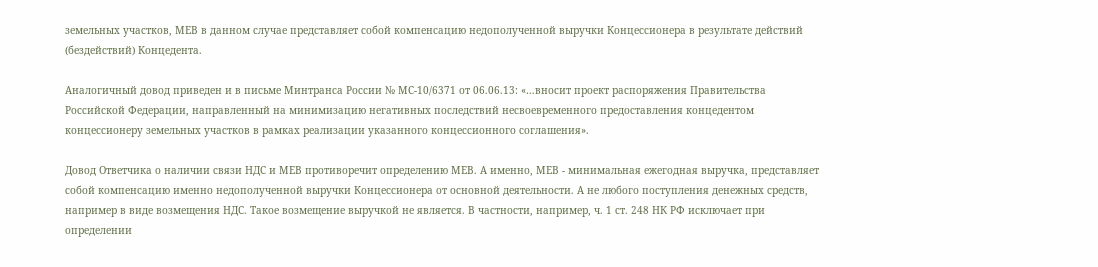земельных участков, МЕВ в данном случае представляет собой компенсацию недополученной выручки Концессионера в результате действий (бездействий) Концедента.

Аналогичный довод приведен и в письме Минтранса России № МС-10/6371 от 06.06.13: «…вносит проект распоряжения Правительства Российской Федерации, направленный на минимизацию негативных последствий несвоевременного предоставления концедентом концессионеру земельных участков в рамках реализации указанного концессионного соглашения».

Довод Ответчика о наличии связи НДС и МЕВ противоречит определению МЕВ. А именно, МЕВ - минимальная ежегодная выручка, представляет собой компенсацию именно недополученной выручки Концессионера от основной деятельности. А не любого поступления денежных средств, например в виде возмещения НДС. Такое возмещение выручкой не является. В частности, например, ч. 1 ст. 248 НК РФ исключает при определении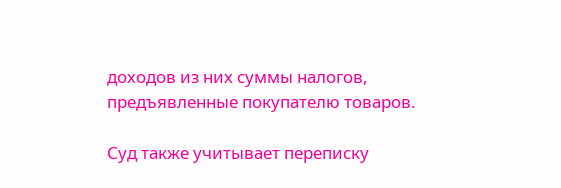доходов из них суммы налогов, предъявленные покупателю товаров.

Суд также учитывает переписку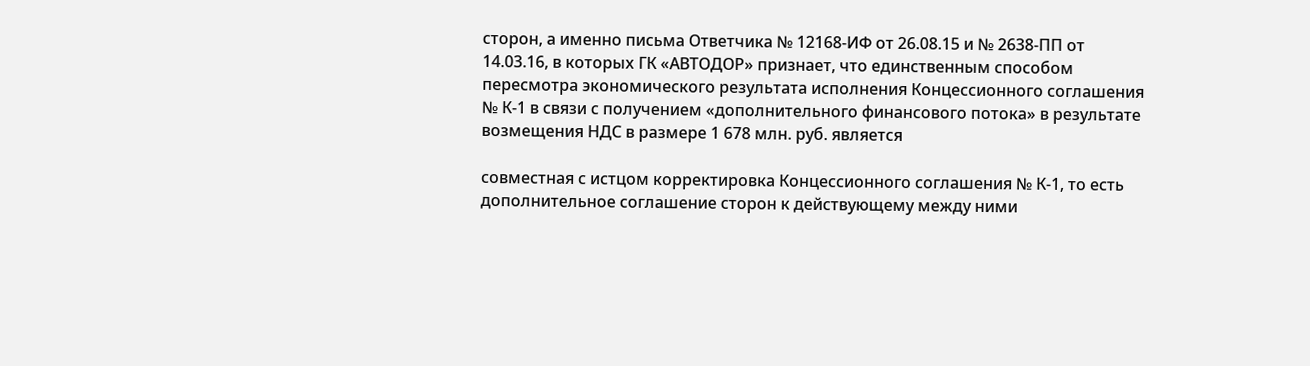сторон, а именно письма Ответчика № 12168-ИФ от 26.08.15 и № 2638-ПП от 14.03.16, в которых ГК «АВТОДОР» признает, что единственным способом пересмотра экономического результата исполнения Концессионного соглашения № К-1 в связи с получением «дополнительного финансового потока» в результате возмещения НДС в размере 1 678 млн. руб. является

совместная с истцом корректировка Концессионного соглашения № К-1, то есть дополнительное соглашение сторон к действующему между ними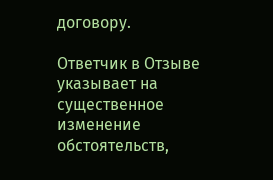договору.

Ответчик в Отзыве указывает на существенное изменение обстоятельств,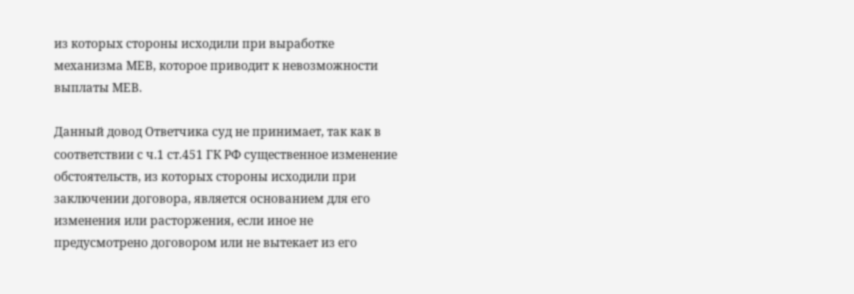из которых стороны исходили при выработке механизма МЕВ, которое приводит к невозможности выплаты МЕВ.

Данный довод Ответчика суд не принимает, так как в соответствии с ч.1 ст.451 ГК РФ существенное изменение обстоятельств, из которых стороны исходили при заключении договора, является основанием для его изменения или расторжения, если иное не предусмотрено договором или не вытекает из его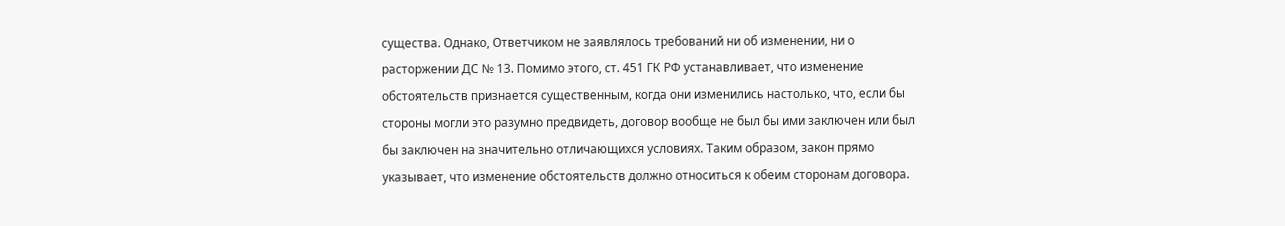существа. Однако, Ответчиком не заявлялось требований ни об изменении, ни о расторжении ДС № 13. Помимо этого, ст. 451 ГК РФ устанавливает, что изменение обстоятельств признается существенным, когда они изменились настолько, что, если бы стороны могли это разумно предвидеть, договор вообще не был бы ими заключен или был бы заключен на значительно отличающихся условиях. Таким образом, закон прямо указывает, что изменение обстоятельств должно относиться к обеим сторонам договора.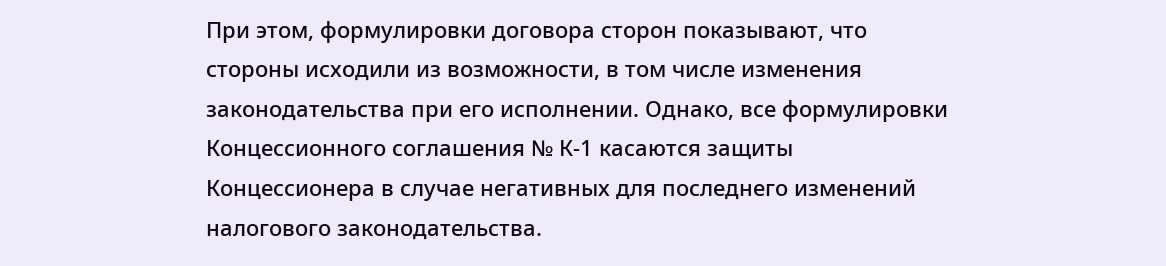При этом, формулировки договора сторон показывают, что стороны исходили из возможности, в том числе изменения законодательства при его исполнении. Однако, все формулировки Концессионного соглашения № К-1 касаются защиты Концессионера в случае негативных для последнего изменений налогового законодательства.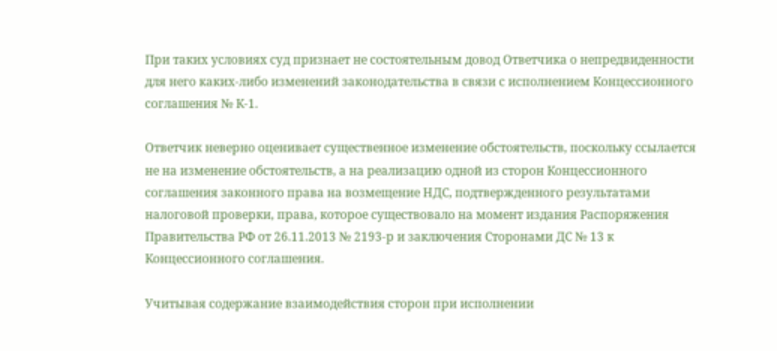При таких условиях суд признает не состоятельным довод Ответчика о непредвиденности для него каких-либо изменений законодательства в связи с исполнением Концессионного соглашения № К-1.

Ответчик неверно оценивает существенное изменение обстоятельств, поскольку ссылается не на изменение обстоятельств, а на реализацию одной из сторон Концессионного соглашения законного права на возмещение НДС, подтвержденного результатами налоговой проверки, права, которое существовало на момент издания Распоряжения Правительства РФ от 26.11.2013 № 2193-р и заключения Сторонами ДС № 13 к Концессионного соглашения.

Учитывая содержание взаимодействия сторон при исполнении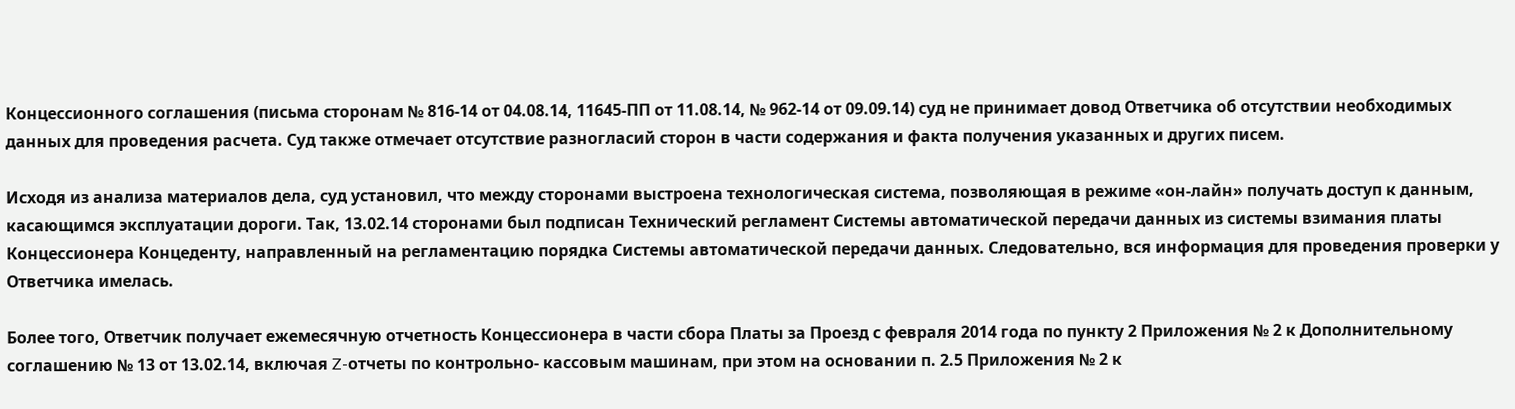Концессионного соглашения (письма сторонам № 816-14 от 04.08.14, 11645-ПП от 11.08.14, № 962-14 от 09.09.14) суд не принимает довод Ответчика об отсутствии необходимых данных для проведения расчета. Суд также отмечает отсутствие разногласий сторон в части содержания и факта получения указанных и других писем.

Исходя из анализа материалов дела, суд установил, что между сторонами выстроена технологическая система, позволяющая в режиме «он-лайн» получать доступ к данным, касающимся эксплуатации дороги. Так, 13.02.14 сторонами был подписан Технический регламент Системы автоматической передачи данных из системы взимания платы Концессионера Концеденту, направленный на регламентацию порядка Системы автоматической передачи данных. Следовательно, вся информация для проведения проверки у Ответчика имелась.

Более того, Ответчик получает ежемесячную отчетность Концессионера в части сбора Платы за Проезд с февраля 2014 года по пункту 2 Приложения № 2 к Дополнительному соглашению № 13 от 13.02.14, включая Z-отчеты по контрольно- кассовым машинам, при этом на основании п. 2.5 Приложения № 2 к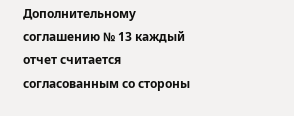Дополнительному соглашению № 13 каждый отчет считается согласованным со стороны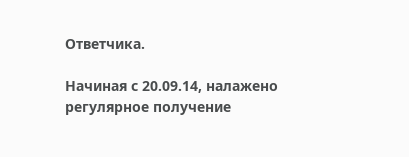Ответчика.

Начиная с 20.09.14, налажено регулярное получение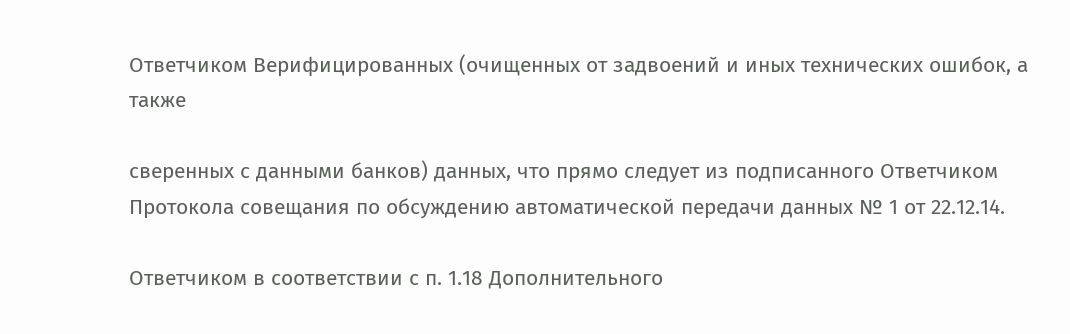Ответчиком Верифицированных (очищенных от задвоений и иных технических ошибок, а также

сверенных с данными банков) данных, что прямо следует из подписанного Ответчиком Протокола совещания по обсуждению автоматической передачи данных № 1 от 22.12.14.

Ответчиком в соответствии с п. 1.18 Дополнительного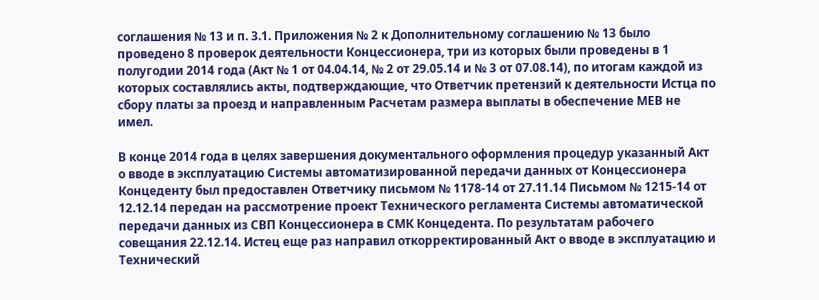соглашения № 13 и п. 3.1. Приложения № 2 к Дополнительному соглашению № 13 было проведено 8 проверок деятельности Концессионера, три из которых были проведены в 1 полугодии 2014 года (Акт № 1 от 04.04.14, № 2 от 29.05.14 и № 3 от 07.08.14), по итогам каждой из которых составлялись акты, подтверждающие, что Ответчик претензий к деятельности Истца по сбору платы за проезд и направленным Расчетам размера выплаты в обеспечение МЕВ не имел.

В конце 2014 года в целях завершения документального оформления процедур указанный Акт о вводе в эксплуатацию Системы автоматизированной передачи данных от Концессионера Концеденту был предоставлен Ответчику письмом № 1178-14 от 27.11.14 Письмом № 1215-14 от 12.12.14 передан на рассмотрение проект Технического регламента Системы автоматической передачи данных из СВП Концессионера в СМК Концедента. По результатам рабочего совещания 22.12.14. Истец еще раз направил откорректированный Акт о вводе в эксплуатацию и Технический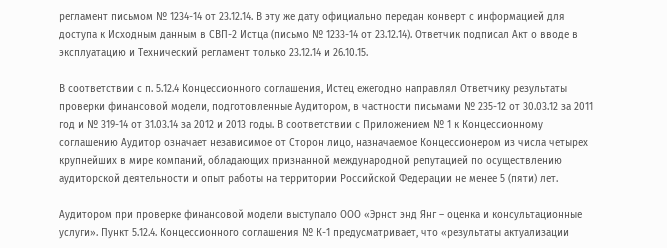регламент письмом № 1234-14 от 23.12.14. В эту же дату официально передан конверт с информацией для доступа к Исходным данным в СВП-2 Истца (письмо № 1233-14 от 23.12.14). Ответчик подписал Акт о вводе в эксплуатацию и Технический регламент только 23.12.14 и 26.10.15.

В соответствии с п. 5.12.4 Концессионного соглашения, Истец ежегодно направлял Ответчику результаты проверки финансовой модели, подготовленные Аудитором, в частности письмами № 235-12 от 30.03.12 за 2011 год и № 319-14 от 31.03.14 за 2012 и 2013 годы. В соответствии с Приложением № 1 к Концессионному соглашению Аудитор означает независимое от Сторон лицо, назначаемое Концессионером из числа четырех крупнейших в мире компаний, обладающих признанной международной репутацией по осуществлению аудиторской деятельности и опыт работы на территории Российской Федерации не менее 5 (пяти) лет.

Аудитором при проверке финансовой модели выступало ООО «Эрнст энд Янг – оценка и консультационные услуги». Пункт 5.12.4. Концессионного соглашения № К-1 предусматривает, что «результаты актуализации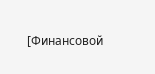[Финансовой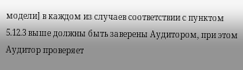модели] в каждом из случаев соответствии с пунктом 5.12.3 выше должны быть заверены Аудитором, при этом Аудитор проверяет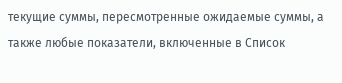текущие суммы, пересмотренные ожидаемые суммы, а также любые показатели, включенные в Список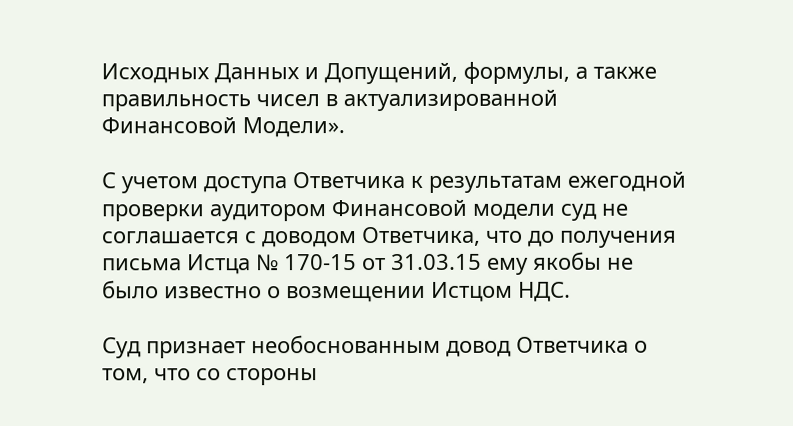Исходных Данных и Допущений, формулы, а также правильность чисел в актуализированной Финансовой Модели».

С учетом доступа Ответчика к результатам ежегодной проверки аудитором Финансовой модели суд не соглашается с доводом Ответчика, что до получения письма Истца № 170-15 от 31.03.15 ему якобы не было известно о возмещении Истцом НДС.

Суд признает необоснованным довод Ответчика о том, что со стороны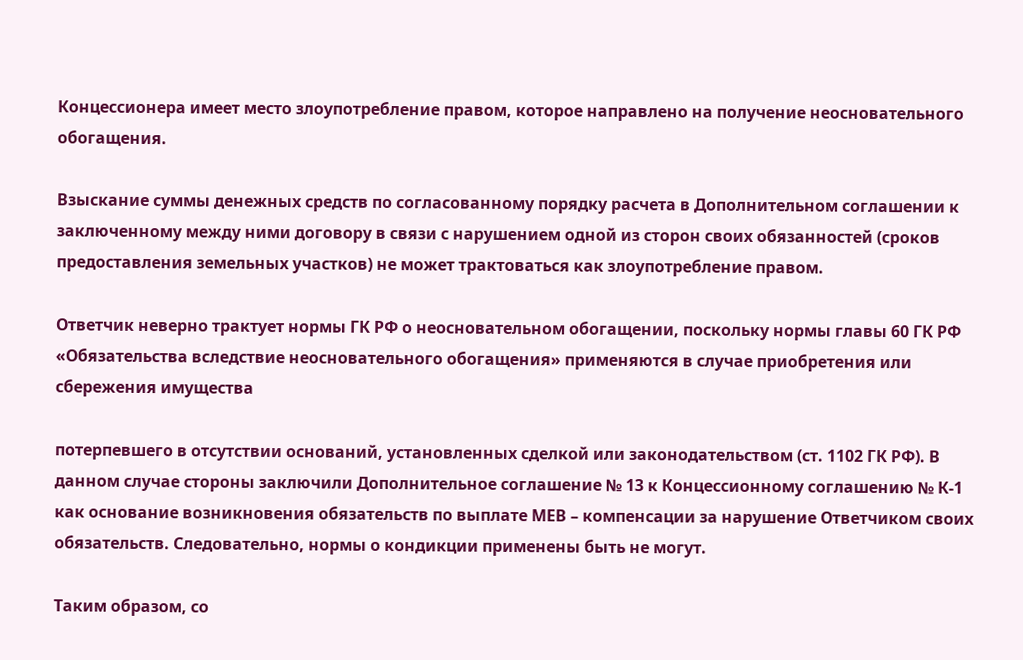Концессионера имеет место злоупотребление правом, которое направлено на получение неосновательного обогащения.

Взыскание суммы денежных средств по согласованному порядку расчета в Дополнительном соглашении к заключенному между ними договору в связи с нарушением одной из сторон своих обязанностей (сроков предоставления земельных участков) не может трактоваться как злоупотребление правом.

Ответчик неверно трактует нормы ГК РФ о неосновательном обогащении, поскольку нормы главы 60 ГК РФ «Обязательства вследствие неосновательного обогащения» применяются в случае приобретения или сбережения имущества

потерпевшего в отсутствии оснований, установленных сделкой или законодательством (ст. 1102 ГК РФ). В данном случае стороны заключили Дополнительное соглашение № 13 к Концессионному соглашению № К-1 как основание возникновения обязательств по выплате МЕВ – компенсации за нарушение Ответчиком своих обязательств. Следовательно, нормы о кондикции применены быть не могут.

Таким образом, со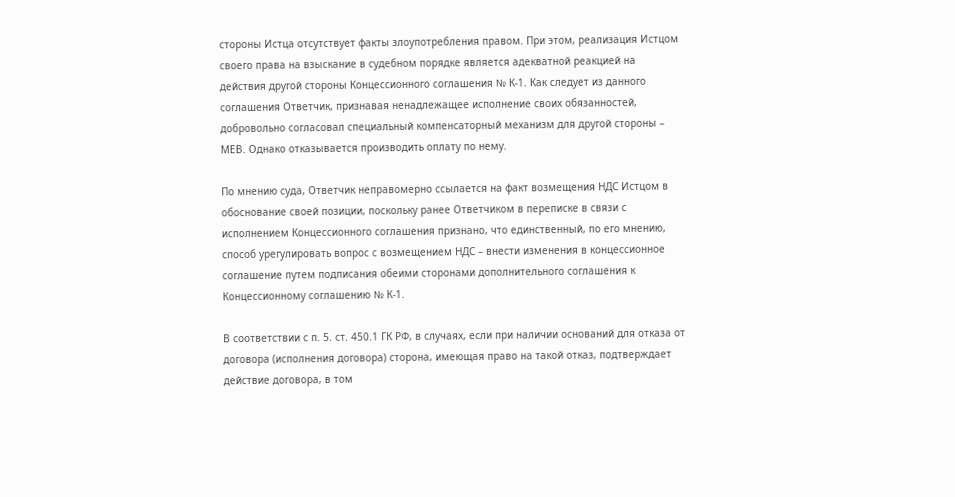стороны Истца отсутствует факты злоупотребления правом. При этом, реализация Истцом своего права на взыскание в судебном порядке является адекватной реакцией на действия другой стороны Концессионного соглашения № К-1. Как следует из данного соглашения Ответчик, признавая ненадлежащее исполнение своих обязанностей, добровольно согласовал специальный компенсаторный механизм для другой стороны – МЕВ. Однако отказывается производить оплату по нему.

По мнению суда, Ответчик неправомерно ссылается на факт возмещения НДС Истцом в обоснование своей позиции, поскольку ранее Ответчиком в переписке в связи с исполнением Концессионного соглашения признано, что единственный, по его мнению, способ урегулировать вопрос с возмещением НДС – внести изменения в концессионное соглашение путем подписания обеими сторонами дополнительного соглашения к Концессионному соглашению № К-1.

В соответствии с п. 5. ст. 450.1 ГК РФ, в случаях, если при наличии оснований для отказа от договора (исполнения договора) сторона, имеющая право на такой отказ, подтверждает действие договора, в том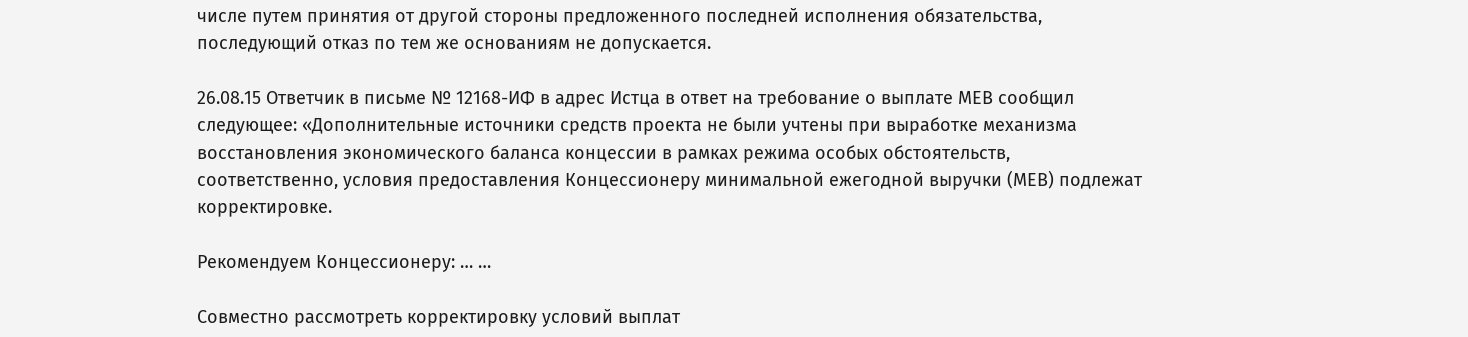числе путем принятия от другой стороны предложенного последней исполнения обязательства, последующий отказ по тем же основаниям не допускается.

26.08.15 Ответчик в письме № 12168-ИФ в адрес Истца в ответ на требование о выплате МЕВ сообщил следующее: «Дополнительные источники средств проекта не были учтены при выработке механизма восстановления экономического баланса концессии в рамках режима особых обстоятельств, соответственно, условия предоставления Концессионеру минимальной ежегодной выручки (МЕВ) подлежат корректировке.

Рекомендуем Концессионеру: … …

Совместно рассмотреть корректировку условий выплат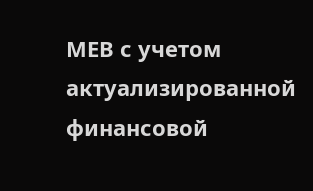МЕВ с учетом актуализированной финансовой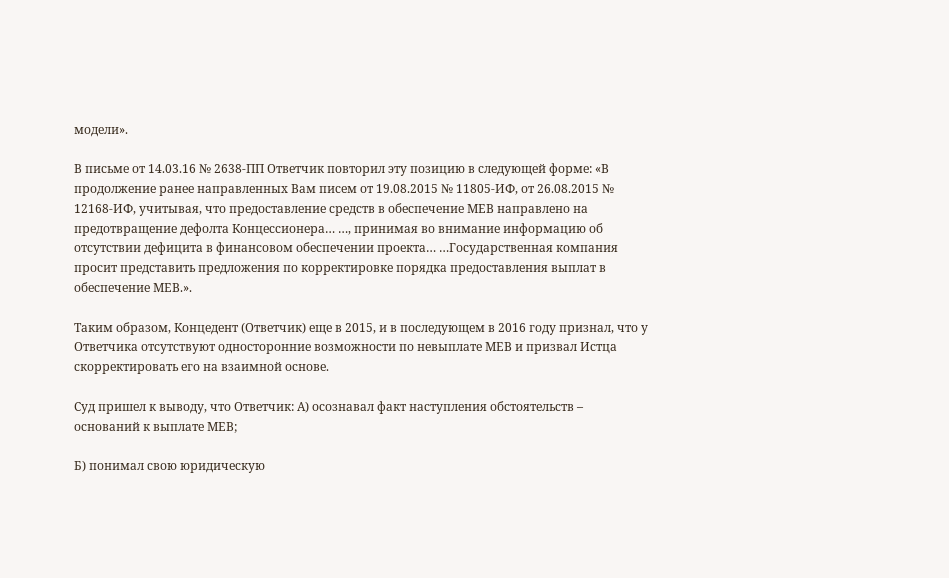модели».

В письме от 14.03.16 № 2638-ПП Ответчик повторил эту позицию в следующей форме: «В продолжение ранее направленных Вам писем от 19.08.2015 № 11805-ИФ, от 26.08.2015 № 12168-ИФ, учитывая, что предоставление средств в обеспечение МЕВ направлено на предотвращение дефолта Концессионера… …, принимая во внимание информацию об отсутствии дефицита в финансовом обеспечении проекта… …Государственная компания просит представить предложения по корректировке порядка предоставления выплат в обеспечение МЕВ.».

Таким образом, Концедент (Ответчик) еще в 2015, и в последующем в 2016 году признал, что у Ответчика отсутствуют односторонние возможности по невыплате МЕВ и призвал Истца скорректировать его на взаимной основе.

Суд пришел к выводу, что Ответчик: А) осознавал факт наступления обстоятельств – оснований к выплате МЕВ;

Б) понимал свою юридическую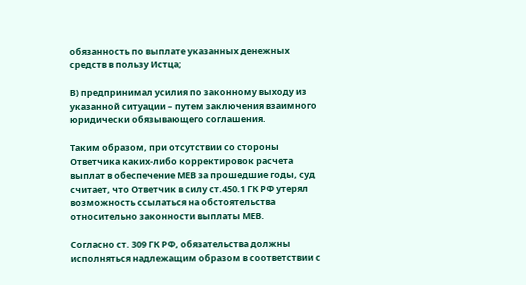обязанность по выплате указанных денежных средств в пользу Истца;

В) предпринимал усилия по законному выходу из указанной ситуации – путем заключения взаимного юридически обязывающего соглашения.

Таким образом, при отсутствии со стороны Ответчика каких-либо корректировок расчета выплат в обеспечение МЕВ за прошедшие годы, суд считает, что Ответчик в силу ст.450.1 ГК РФ утерял возможность ссылаться на обстоятельства относительно законности выплаты МЕВ.

Согласно ст. 309 ГК РФ, обязательства должны исполняться надлежащим образом в соответствии с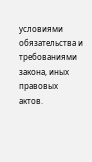условиями обязательства и требованиями закона, иных правовых актов.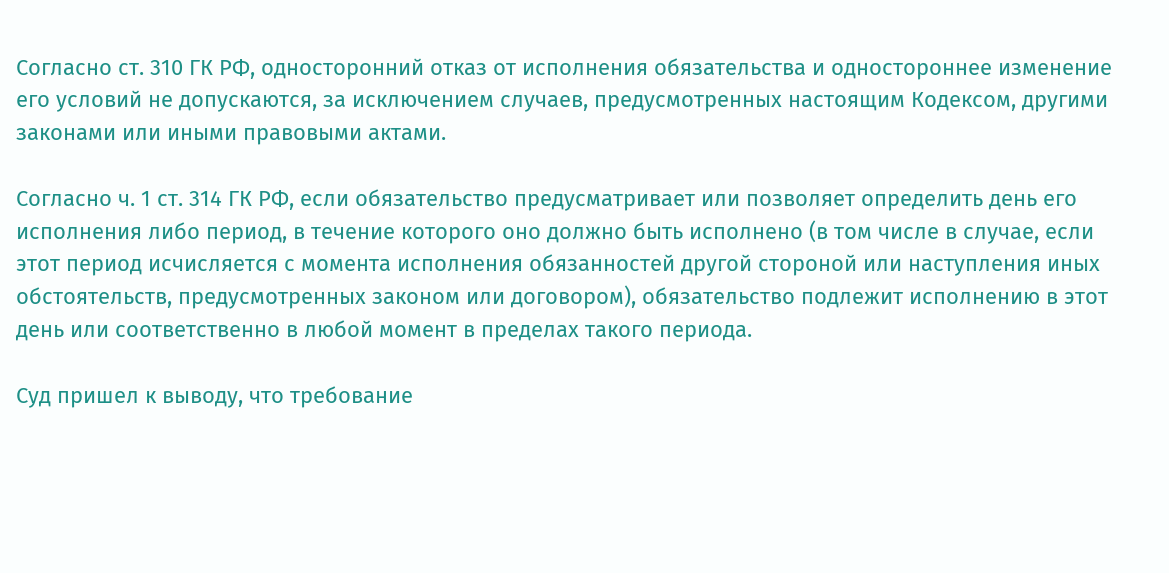Согласно ст. 310 ГК РФ, односторонний отказ от исполнения обязательства и одностороннее изменение его условий не допускаются, за исключением случаев, предусмотренных настоящим Кодексом, другими законами или иными правовыми актами.

Согласно ч. 1 ст. 314 ГК РФ, если обязательство предусматривает или позволяет определить день его исполнения либо период, в течение которого оно должно быть исполнено (в том числе в случае, если этот период исчисляется с момента исполнения обязанностей другой стороной или наступления иных обстоятельств, предусмотренных законом или договором), обязательство подлежит исполнению в этот день или соответственно в любой момент в пределах такого периода.

Суд пришел к выводу, что требование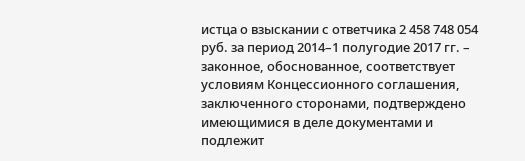истца о взыскании с ответчика 2 458 748 054 руб. за период 2014–1 полугодие 2017 гг. – законное, обоснованное, соответствует условиям Концессионного соглашения, заключенного сторонами, подтверждено имеющимися в деле документами и подлежит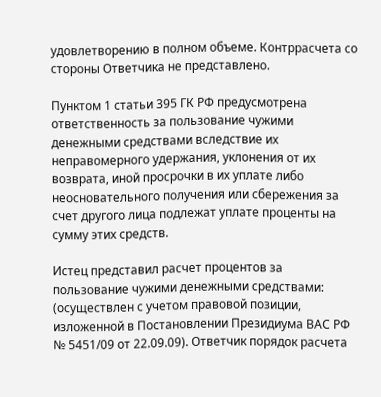удовлетворению в полном объеме. Контррасчета со стороны Ответчика не представлено.

Пунктом 1 статьи 395 ГК РФ предусмотрена ответственность за пользование чужими денежными средствами вследствие их неправомерного удержания, уклонения от их возврата, иной просрочки в их уплате либо неосновательного получения или сбережения за счет другого лица подлежат уплате проценты на сумму этих средств.

Истец представил расчет процентов за пользование чужими денежными средствами: (осуществлен с учетом правовой позиции, изложенной в Постановлении Президиума ВАС РФ № 5451/09 от 22.09.09). Ответчик порядок расчета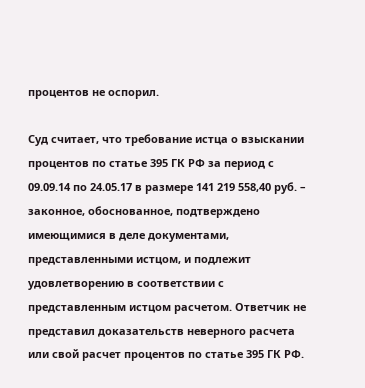процентов не оспорил.

Суд считает, что требование истца о взыскании процентов по статье 395 ГК РФ за период с 09.09.14 по 24.05.17 в размере 141 219 558,40 руб. – законное, обоснованное, подтверждено имеющимися в деле документами, представленными истцом, и подлежит удовлетворению в соответствии с представленным истцом расчетом. Ответчик не представил доказательств неверного расчета или свой расчет процентов по статье 395 ГК РФ.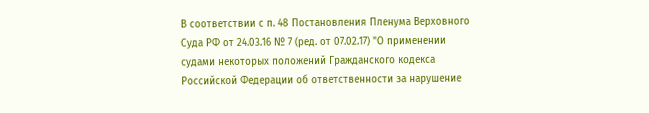В соответствии с п. 48 Постановления Пленума Верховного Суда РФ от 24.03.16 № 7 (ред. от 07.02.17) "О применении судами некоторых положений Гражданского кодекса Российской Федерации об ответственности за нарушение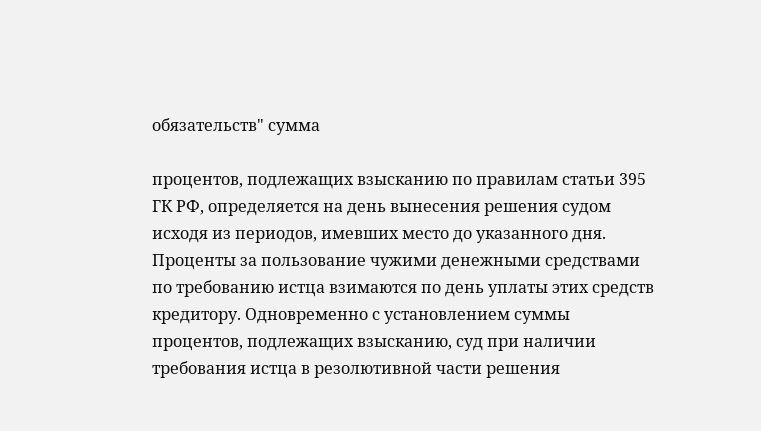обязательств" сумма

процентов, подлежащих взысканию по правилам статьи 395 ГК РФ, определяется на день вынесения решения судом исходя из периодов, имевших место до указанного дня. Проценты за пользование чужими денежными средствами по требованию истца взимаются по день уплаты этих средств кредитору. Одновременно с установлением суммы процентов, подлежащих взысканию, суд при наличии требования истца в резолютивной части решения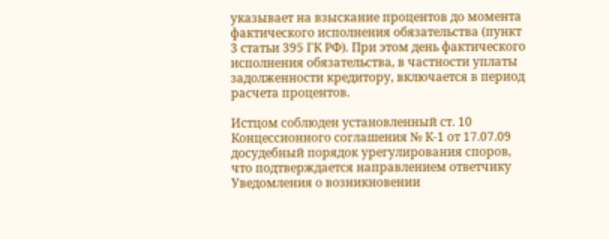указывает на взыскание процентов до момента фактического исполнения обязательства (пункт 3 статьи 395 ГК РФ). При этом день фактического исполнения обязательства, в частности уплаты задолженности кредитору, включается в период расчета процентов.

Истцом соблюден установленный ст. 10 Концессионного соглашения № К-1 от 17.07.09 досудебный порядок урегулирования споров, что подтверждается направлением ответчику Уведомления о возникновении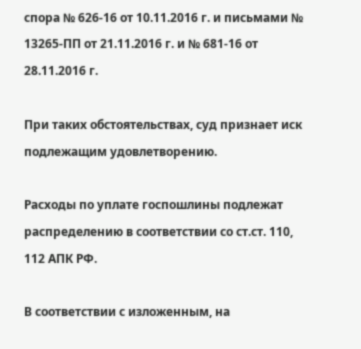спора № 626-16 от 10.11.2016 г. и письмами № 13265-ПП от 21.11.2016 г. и № 681-16 от 28.11.2016 г.

При таких обстоятельствах, суд признает иск подлежащим удовлетворению.

Расходы по уплате госпошлины подлежат распределению в соответствии со ст.ст. 110, 112 АПК РФ.

В соответствии с изложенным, на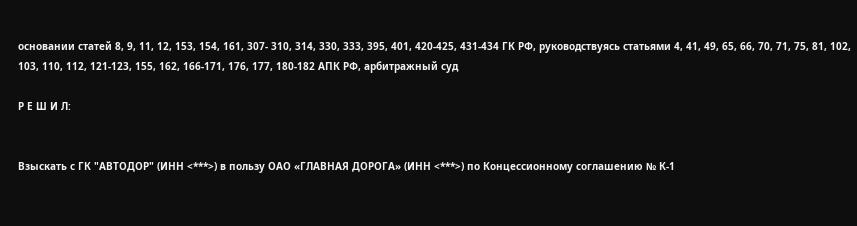основании статей 8, 9, 11, 12, 153, 154, 161, 307- 310, 314, 330, 333, 395, 401, 420-425, 431-434 ГК РФ, руководствуясь статьями 4, 41, 49, 65, 66, 70, 71, 75, 81, 102, 103, 110, 112, 121-123, 155, 162, 166-171, 176, 177, 180-182 АПК РФ, арбитражный суд

Р Е Ш И Л:


Взыскать с ГК "АВТОДОР" (ИНН <***>) в пользу ОАО «ГЛАВНАЯ ДОРОГА» (ИНН <***>) по Концессионному соглашению № К-1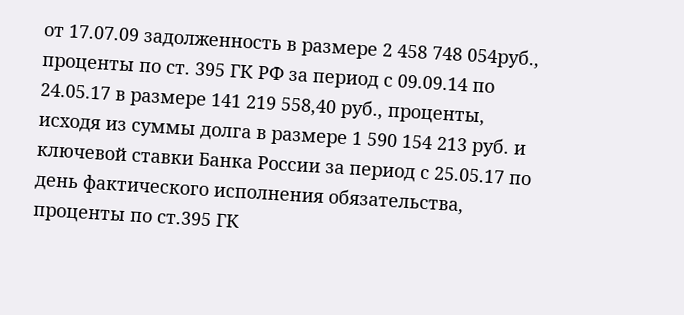от 17.07.09 задолженность в размере 2 458 748 054руб., проценты по ст. 395 ГК РФ за период с 09.09.14 по 24.05.17 в размере 141 219 558,40 руб., проценты, исходя из суммы долга в размере 1 590 154 213 руб. и ключевой ставки Банка России за период с 25.05.17 по день фактического исполнения обязательства, проценты по ст.395 ГК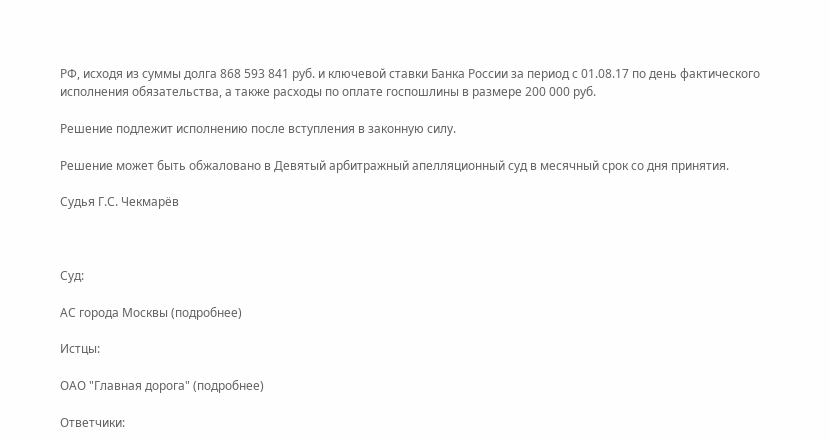РФ, исходя из суммы долга 868 593 841 руб. и ключевой ставки Банка России за период с 01.08.17 по день фактического исполнения обязательства, а также расходы по оплате госпошлины в размере 200 000 руб.

Решение подлежит исполнению после вступления в законную силу.

Решение может быть обжаловано в Девятый арбитражный апелляционный суд в месячный срок со дня принятия.

Судья Г.С. Чекмарёв



Суд:

АС города Москвы (подробнее)

Истцы:

ОАО "Главная дорога" (подробнее)

Ответчики: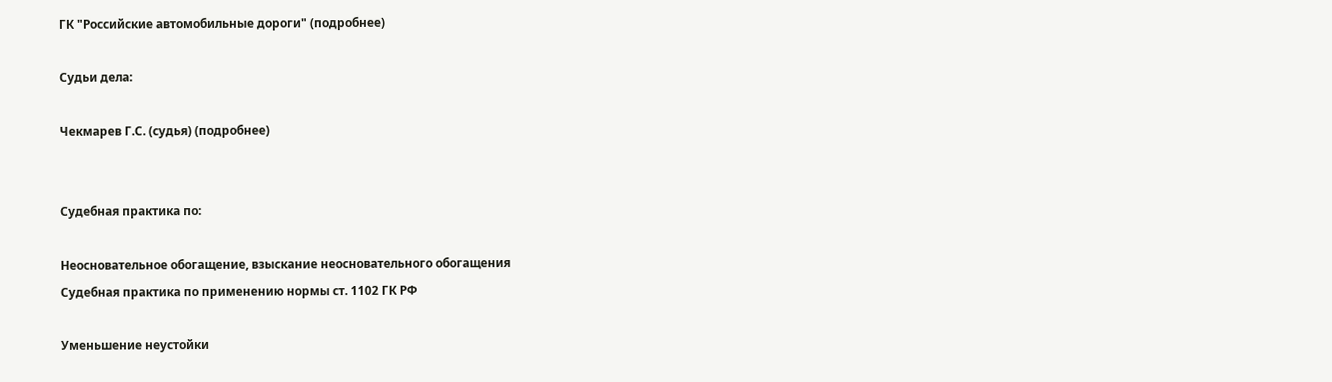ГК "Российские автомобильные дороги" (подробнее)

Судьи дела:

Чекмарев Г.С. (судья) (подробнее)


Судебная практика по:

Неосновательное обогащение, взыскание неосновательного обогащения
Судебная практика по применению нормы ст. 1102 ГК РФ

Уменьшение неустойки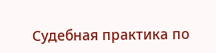Судебная практика по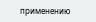применению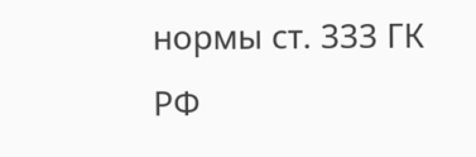нормы ст. 333 ГК РФ